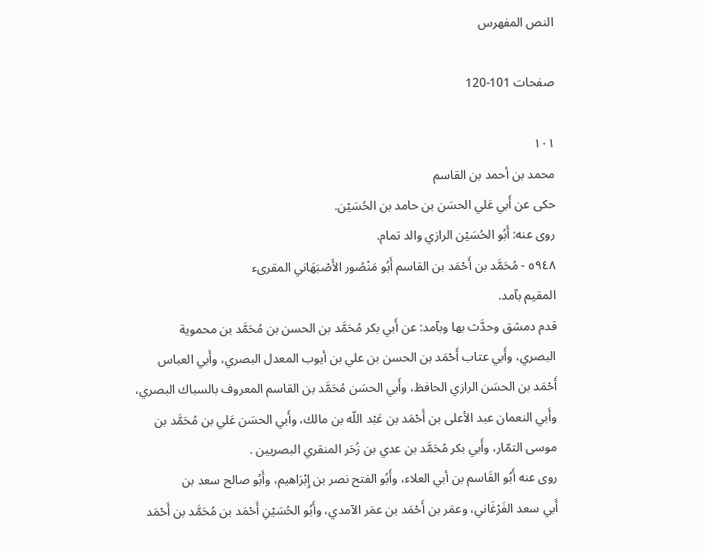النص المفهرس

صفحات 101-120

١٠١
محمد بن أحمد بن القاسم
حكى عن أَبي عَلي الحسَن بن حامد بن الحُسَيْن.
روى عنه: أَبُو الحُسَيْن الرازي والد تمام.
٥٩٤٨ - مُحَمَّد بن أَحْمَد بن القاسم أَبُو مَنْصُور الأَصْبَهَاني المقرىء
المقیم بآمد.
قدم دمشق وحدَّث بها وبآمد: عن أَبي بكر مُحَمَّد بن الحسن بن مُحَمَّد بن محموية
البصري، وأَبي عتاب أَحْمَد بن الحسن بن علي بن أيوب المعدل البصري، وأَبي العباس
أَحْمَد بن الحسَن الرازي الحافظ، وأَبي الحسَن مُحَمَّد بن القاسم المعروف بالسباك البصري،
وأَبي النعمان عبد الأعلى بن أَحْمَد بن عَبْد اللّه بن مالك، وأَبي الحسَن عَلي بن مُحَمَّد بن
موسى التمّار، وأَبي بكر مُحَمَّد بن عدي بن زُحَر المنقري البصريين .
روى عنه أَبُو القَاسم بن أبي العلاء، وأَبُو الفتح نصر بن إِبْرَاهيم، وأَبُو صالح سعد بن
أَبي سعد الفَرْغَاني، وعمَر بن أَحْمَد بن عمَر الآمدي، وأَبُو الحُسَيْنِ أَحْمَد بن مُحَمَّد بن أَحْمَد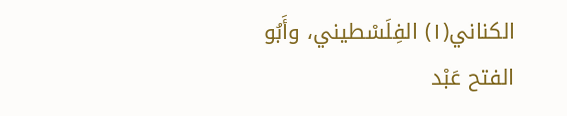الكناني(١) الفِلَسْطيني، وأَبُو الفتح عَبْد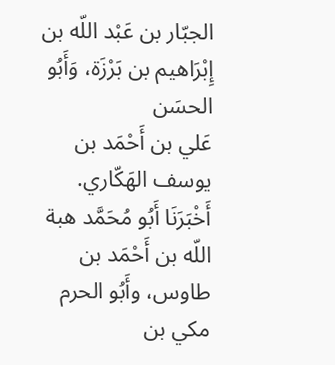الجبّار بن عَبْد اللّه بن إِبْرَاهيم بن بَرْزَة، وَأَبُو الحسَن
عَلي بن أَحْمَد بن يوسف الهَكّاري.
أَخْبَرَنَا أَبُو مُحَمَّد هبة اللّه بن أَحْمَد بن طاوس، وأَبُو الحرم مكي بن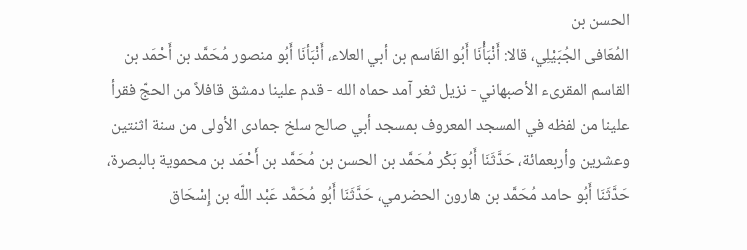الحسن بن
المُعَافى الجُبَيْلِي، قالا: أَنْبَأْنَا أَبُو القَاسم بن أبي العلاء، أَنْبَأنَا أَبُو منصور مُحَمَّد بن أَحْمَد بن
القاسم المقرىء الأصبهاني - نزيل ثغر آمد حماه الله - قدم علينا دمشق قافلاً من الحجّ فقرأ
علينا من لفظه في المسجد المعروف بمسجد أبي صالح سلخ جمادى الأولى من سنة اثنتين
وعشرين وأربعمائة، حَدَّثَنَا أَبُو بَكْر مُحَمَّد بن الحسن بن مُحَمَّد بن أَحْمَد بن محموية بالبصرة،
حَدَّثَنَا أَبُو حامد مُحَمَّد بن هارون الحضرمي، حَدَّثَنَا أَبُو مُحَمَّد عَبْد اللّه بن إِسْحَاق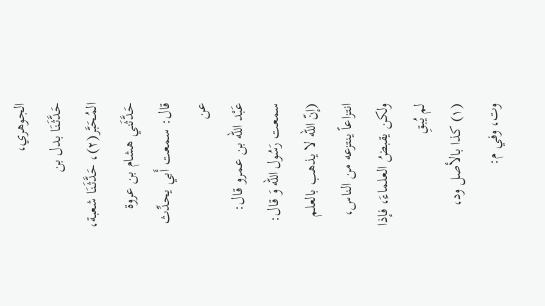الجوهري،
حَدَّثَنَا بدل بن المُحَبَّر(٢)، حَدَّثَنَا شعبة، حَدَّثَني هشام بن عروة قال: سمعت أَبي يحدِّث عن
عَبْد اللّه بن عمرو قال: سمعت رَسُول الله وَ قال:
(إنّ الله لا يذهب بالعلم انتزاعاً ينتزعه من الناس، ولكن يقبضُ العلماءَ، فإذا لم يُبقِ
(١) كذا بالأصل ود، وت، وفي م: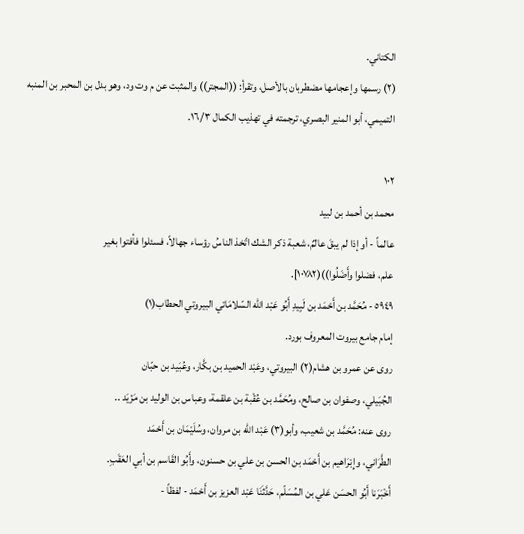الكتاني.
(٢) رسمها وإعجامها مضطربان بالأصل، وتقرأ: ((المجتر)) والمثبت عن م وت ود، وهو بدل بن المحبر بن المنبه
التميمي، أبو المنير البصري، ترجمته في تهذيب الكمال ١٦/٣.

١٠٢
محمد بن أحمد بن لبيد
عالماً - أو إذا لم يبقَ عالمٌ، شعبة ذكر الشك اتّخذ الناسُ رؤساء جهالاً، فسئلوا فأفتوا بغير
علم، فضلوا وأَضَلُوا))(١٠٧٨٢].
٥٩٤٩ - مُحَمَّد بن أَحْمَد بن لَبِيدِ أَبُو عَبْد اللّه السّلامَاتي البيروتي الحطاب(١)
إمام جامع بیروت المعروف بورد.
روى عن عمرو بن هشام(٢) البيروتي، وعَبْد الحميد بن بكَّار، وعُبَيد بن حبّان
الجُبَيلي، وصفوان بن صالح، ومُحَمَّد بن عُقْبة بن علقمة، وعباس بن الوليد بن مَزْيَد ..
روى عنه: مُحَمَّد بن شعيب، وأبو(٣) عَبْد اللّه بن مروان، وسُلَيْمَان بن أَحْمَد
الطَّرَاني، وإِبْرَاهيم بن أَحْمَد بن الحسن بن علي بن حسنون، وأَبُو القَاسم بن أبي العَقَبِ.
أَخْبَرَنا أَبُو الحسَن عَلي بن المُسَلّم، حَدَّثَنَا عَبْد العزيز بن أَحْمَد - لفظاً -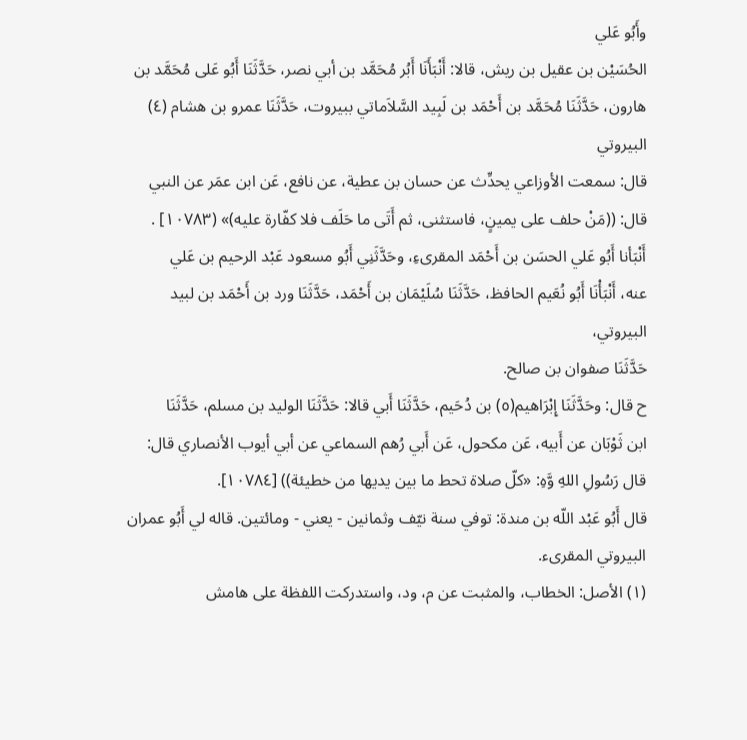وأَبُو عَلي
الحُسَيْن بن عقيل بن ريش، قالا: أَنْبَأَنَا أَبُر مُحَمَّد بن أبي نصر، حَدَّثَنَا أَبُو عَلى مُحَمَّد بن
هارون، حَدَّثَنَا مُحَمَّد بن أَحْمَد بن لَبِيد السَّلاَماتي ببيروت، حَدَّثَنَا عمرو بن هشام (٤) البيروتي
قال: سمعت الأوزاعي يحدِّث عن حسان بن عطية، عن نافع، عَن ابن عمَر عن النبي
قال: ((مَنْ حلف على يمينٍ، فاستثنى، ثم أَتَى ما حَلَف فلا كفّارة عليه)» (١٠٧٨٣] .
أَنْبَأنا أَبُو عَلي الحسَن بن أَحْمَد المقرىءِ، وحَدَّثَنِي أَبُو مسعود عَبْد الرحيم بن عَلي
عنه، أَنْبَأْنَا أَبُو نُعَيم الحافظ، حَدَّثَنَا سُلَيْمَان بن أَحْمَد، حَدَّثَنَا ورد بن أَحْمَد بن لبيد البيروتي،
حَدَّثَنَا صفوان بن صالح.
ح قال: وحَدَّثَنَا إِبْرَاهيم(٥) بن دُحَيم، حَدَّثَنَا أَبي قالا: حَدَّثَنَا الوليد بن مسلم، حَدَّثَنَا
ابن ثَوْبَان عن أَبيه، عَن مكحول، عَن أَبي رُهم السماعي عن أبي أيوب الأنصاري قال:
قال رَسُولِ اللهِ وَّهِ: «كلّ صلاة تحط ما بين يديها من خطيئة)) [١٠٧٨٤].
قال أَبُو عَبْد اللّه بن مندة: توفي سنة نيّف وثمانين - يعني - ومائتين. قاله لي أَبُو عمران
البيروتي المقرىء.
(١) الأصل: الخطاب، والمثبت عن م، ود، واستدركت اللفظة على هامش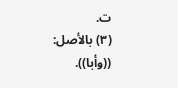ت.
(٣) بالأصل: ((وأبا)).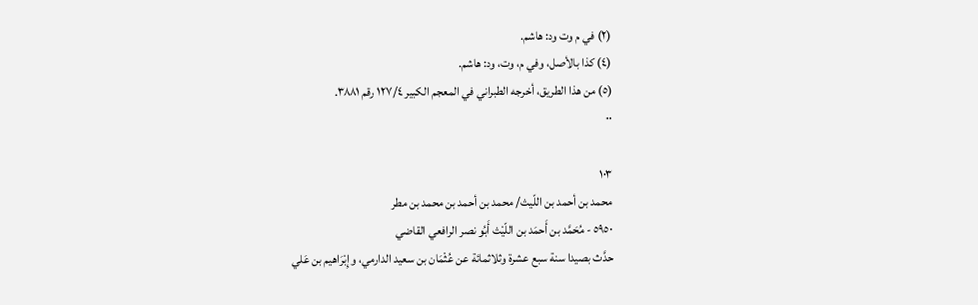(٢) في م وت ود: هاشم.
(٤) كذا بالأصل، وفي م، وت، ود: هاشم.
(٥) من هذا الطريق، أخرجه الطبراني في المعجم الكبير ١٢٧/٤ رقم ٣٨٨١.
٠٠

١٠٣
محمد بن أحمد بن اللّيث/ محمد بن أحمد بن محمد بن مطر
٥٩٥٠ - مُحَمَّد بن أَحمَد بن اللّيْث أَبُو نصر الرافعي القاضي
حدَّث بصيدا سنة سبع عشرة وثلاثمائة عن عُثْمَان بن سعيد الدارمي، وإِبْرَاهيم بن عَلي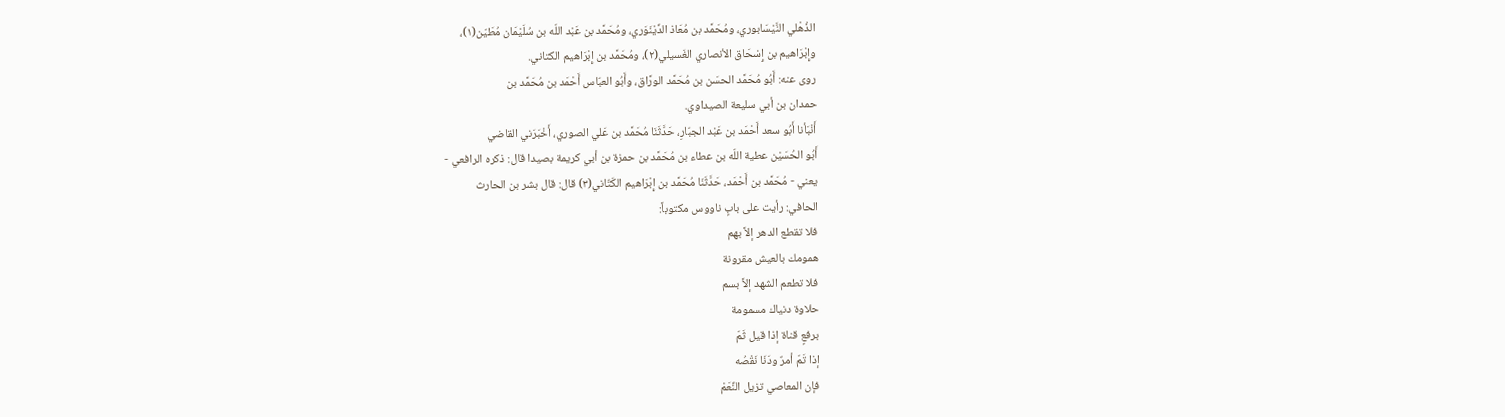الذُهْلي النَّيْسَابوري، ومُحَمَّد بن مُعَاذ الدِّيْنَوَري، ومُحَمَّد بن عَبْد اللّه بن سُلَيْمَان مُطَيّن(١)،
وإِبْرَاهيم بن إِسْحَاق الأنصاري الغَسيلي(٢)، ومُحَمَّد بن إِبْرَاهيم الكتاني.
روى عنه: أَبُو مُحَمَّد الحسَن بن مُحَمَّد الورَّاق، وأَبُو العبّاس أَحْمَد بن مُحَمَّد بن
حمدان بن أبي سليعة الصيداوي.
أَنْبَأنا أَبُو سعد أَحْمَد بن عَبْد الجبّارِ، حَدَّثَنَا مُحَمَّد بن عَلي الصوري، أَخْبَرَني القاضي
أَبُو الحُسَيْن عطية اللّه بن عطاء بن مُحَمَّد بن حمزة بن أبي كريمة بصيدا قال: ذكره الرافعي -
يعني - مُحَمَّد بن أَحْمَد، حَدَّثَنَا مُحَمَّد بن إِبْرَاهيم الكَتّاني(٣) قال: قال بشر بن الحارث
الحافي: رأيت على بابٍ ناووس مكتوباً:
فلا تقطع الدهر إلاَّ بهم
همومك بالعيش مقرونة
فلا تطعم الشهد إلاَّ بسم
حلاوة دنياك مسمومة
برفعٍ قناة إذا قيل ثَمّ
إذا تَمّ أمرٌ ودَنَا نَقْصُه
فإن المعاصي تزيل النِّعَمْ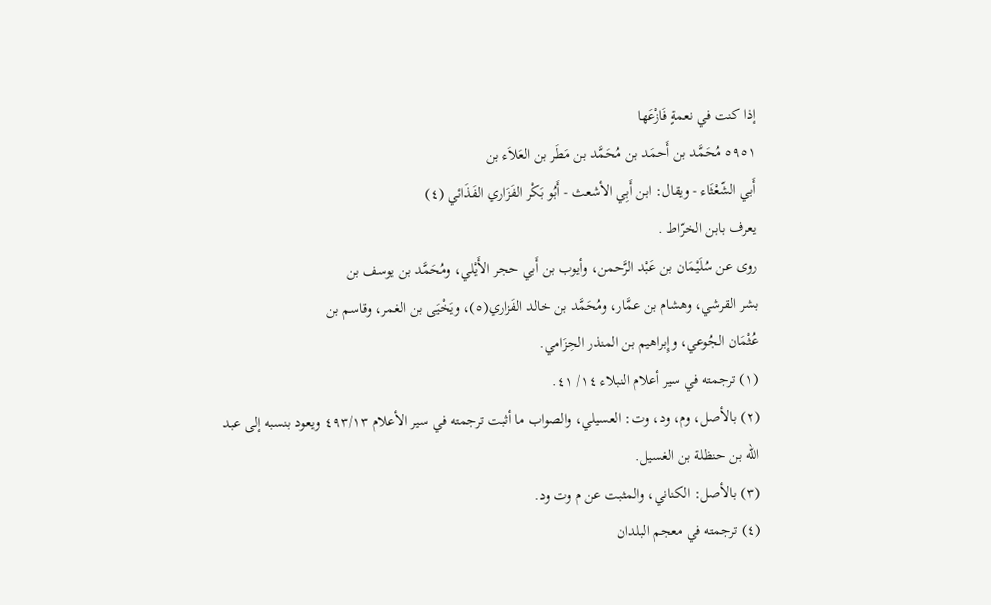إذا كنت في نعمةٍ فَازْعَها
٥٩٥١ مُحَمَّد بن أَحمَد بن مُحَمَّد بن مَطَر بن العَلاَء بن
أَبي الشّعْثَاء - ويقال: ابن أَبِي الأشعث - أَبُو بَكْر الفَزَاري الفَذَائي (٤)
يعرف بابن الخرّاط .
روى عن سُلَيْمَان بن عَبْد الرَّحمن، وأيوب بن أَبي حجر الأَيْلي، ومُحَمَّد بن يوسف بن
بشر القرشي، وهشام بن عمَّار، ومُحَمَّد بن خالد الفَزاري(٥)، ويَخْيَى بن الغمر، وقاسم بن
عُثْمَان الجُوعي، وإِبراهيم بن المنذر الحِزَامي.
(١) ترجمته في سير أعلام النبلاء ١٤/ ٤١.
(٢) بالأصل، وم، ود، وت: العسيلي، والصواب ما أثبت ترجمته في سير الأعلام ٤٩٣/١٣ ويعود بنسبه إلى عبد
اللّه بن حنظلة بن الغسيل.
(٣) بالأصل: الكناني، والمثبت عن م وت ود.
(٤) ترجمته في معجم البلدان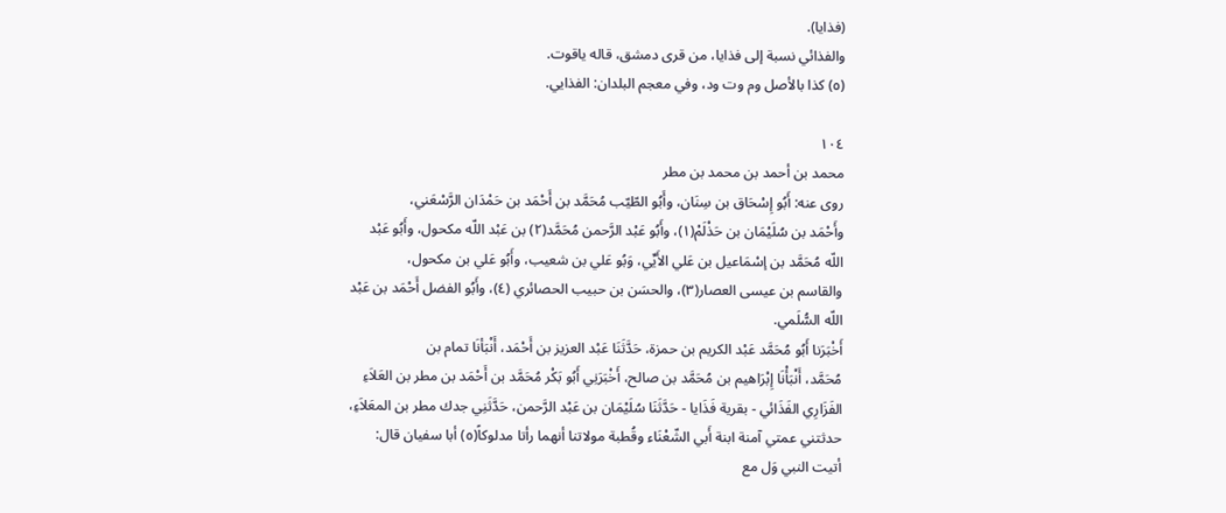(فذايا).
والفذائي نسبة إلى فذايا، من قرى دمشق، قاله ياقوت.
(٥) كذا بالأصل وم وت ود، وفي معجم البلدان: الفذايي.

١٠٤
محمد بن أحمد بن محمد بن مطر
روى عنه: أَبُو إِسْحَاق بن سِنَان، وأَبُو الطّيّب مُحَمَّد بن أَحْمَد بن حَمْدَان الرَّسْعَني،
وأَحْمَد بن سُلَيْمَان بن حَذْلَمْ(١)، وأَبُو عَبْد الرَّحمن مُحَمَّد(٢) بن عَبْد اللّه مكحول، وأَبُو عَبْد
اللّه مُحَمَّد بن إسْمَاعيل بن عَلي الأَيِّي، وَبُو عَلي بن شعيب، وأَبُو عَلي بن مكحول،
والقاسم بن عيسى العصار(٣)، والحسَن بن حبيب الحصائري (٤)، وأَبُو الفضل أَحْمَد بن عَبْد
اللّه السُّلَمي.
أَخْبَرَنا أَبُو مُحَمَّد عَبْد الكريم بن حمزة، حَدَّثَنَا عَبْد العزيز بن أَحْمَد، أَنْبَأنَا تمام بن
مُحَمَّد، أَنْبَأْنَا إِبْرَاهيم بن مُحَمَّد بن صالح، أَخْبَرَنِي أَبُو بَكْر مُحَمَّد بن أَحْمَد بن مطر بن العَلاَءِ
الفَزَارِي الفَذَائي - بقرية فَذَايا - حَدَّثَنَا سُلَيْمَان بن عَبْد الرَّحمن، حَدَّثَنِي جدك مطر بن المعَلاَءِ،
حدثتني عمتي آمنة ابنة أَبي الشّعْنَاء وقُطبة مولاتنا أنهما رأتا مدلوكاً(٥) أبا سفيان قال:
أتيت النبي وَل مع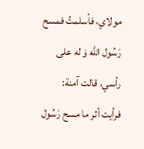مولاي، فأسلمتُ فمسح رَسُول الله وَ له على رأسي، قالت آمنة:
فرأيت أثر ما مسح رَسُول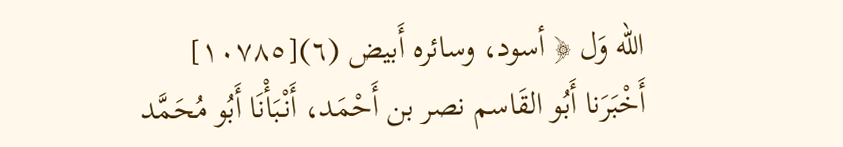الله وَل ﴿ أسود، وسائره أَبيض (٦)[١٠٧٨٥]
أَخْبَرَنا أَبُو القَاسم نصر بن أَحْمَد، أَنْبَأْنَا أَبُو مُحَمَّد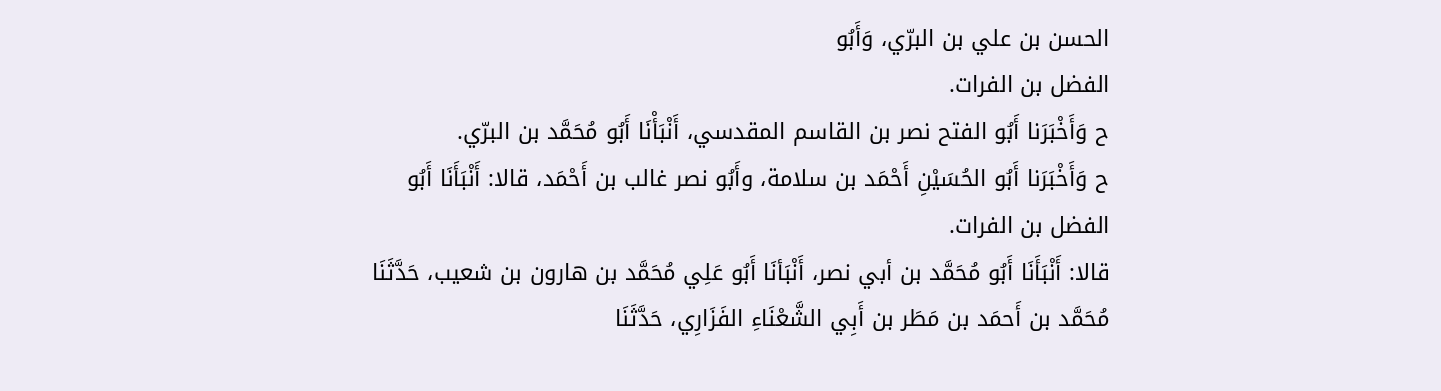الحسن بن علي بن البرّي، وَأَبُو
الفضل بن الفرات.
ح وَأَخْبَرَنا أَبُو الفتح نصر بن القاسم المقدسي، أَنْبَأْنَا أَبُو مُحَمَّد بن البرّي.
ح وَأَخْبَرَنا أَبُو الحُسَيْنِ أَحْمَد بن سلامة، وأَبُو نصر غالب بن أَحْمَد، قالا: أَنْبَأَنَا أَبُو
الفضل بن الفرات.
قالا: أَنْبَأَنَا أَبُو مُحَمَّد بن أبي نصر، أَنْبَأنَا أَبُو عَلِي مُحَمَّد بن هارون بن شعيب، حَدَّثَنَا
مُحَمَّد بن أَحمَد بن مَطَر بن أَبِي الشَّعْنَاءِ الفَزَارِي، حَدَّثَنَا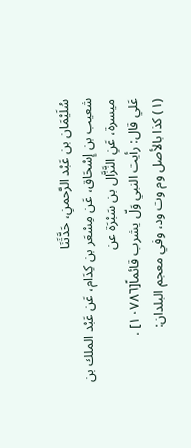سُلَيْمَان بن عَبْد الرَّحمنِ، حَدَّثَنَا
شعيب بن إِسْحَاق، عَن مِسْعَر بن كِدَام، عَن عَبْد الملك بن ميسرة، عَنِ النَّزَّال بن سَبْرَة عن
عَلي قال: رأيت النبي وَلّ يشرب قائماً[١٠٧٨٦] .
(١) كذا بالأصل وم وت ود، وفي معجم البلدان: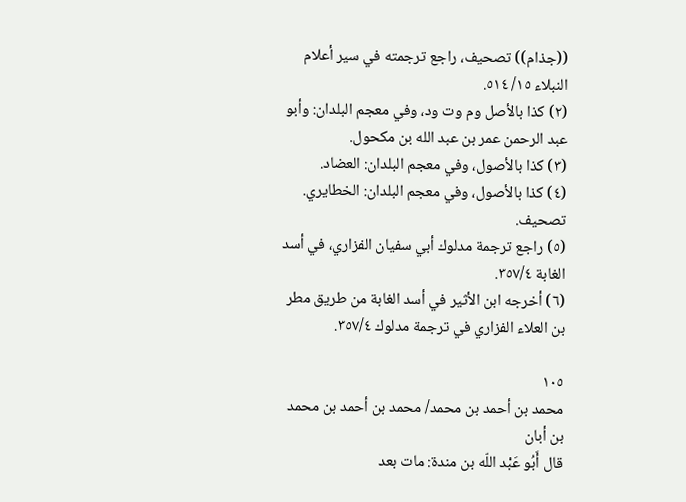((جذام)) تصحيف، راجع ترجمته في سير أعلام النبلاء ١٥/ ٥١٤.
(٢) كذا بالأصل وم وت ود، وفي معجم البلدان: وأبو عبد الرحمن عمر بن عبد الله بن مكحول.
(٣) كذا بالأصول، وفي معجم البلدان: العضاد.
(٤) كذا بالأصول، وفي معجم البلدان: الخطايري. تصحيف.
(٥) راجع ترجمة مدلوك أبي سفيان الفزاري، في أسد الغابة ٣٥٧/٤.
(٦) أخرجه ابن الأثير في أسد الغابة من طريق مطر بن العلاء الفزاري في ترجمة مدلوك ٣٥٧/٤.

١٠٥
محمد بن أحمد بن محمد/ محمد بن أحمد بن محمد بن أبان
قال أَبُو عَبْد اللّه بن مندة: مات بعد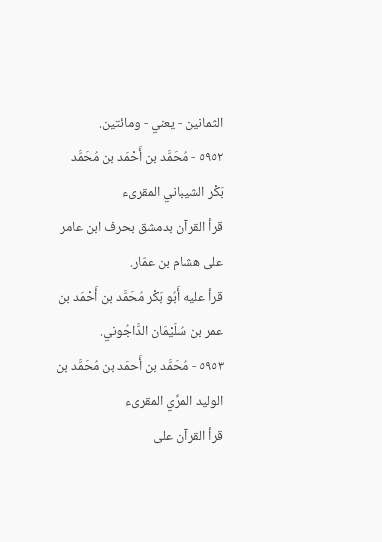الثمانين - يعني - ومائتين.
٥٩٥٢ - مُحَمَّد بن أَحْمَد بن مُحَمَّد بَكْر الشيباني المقرىء
قرأ القرآن بدمشق بحرف ابن عامر على هشام بن عمّار.
قرأ عليه أَبُو بَكْر مُحَمَّد بن أَحْمَد بن عمر بن سُلَيْمَان الدَّاجُوني.
٥٩٥٣ - مُحَمَّد بن أَحمَد بن مُحَمَّد بن الوليد المرِّي المقرىء
قرأ القرآن على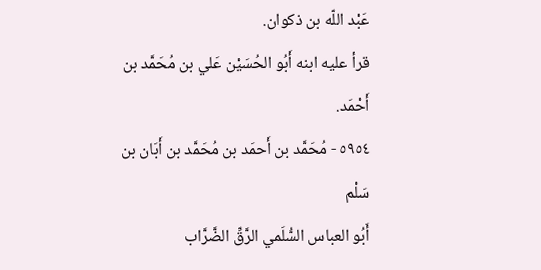عَبْد اللّه بن ذكوان.
قرأ عليه ابنه أَبُو الحُسَيْن عَلي بن مُحَمَّد بن أَحْمَد.
٥٩٥٤ - مُحَمَّد بن أَحمَد بن مُحَمَّد بن أَبَان بن سَلْم
أَبُو العباس السُّلَمي الرَّقِّ الضَّرَّاب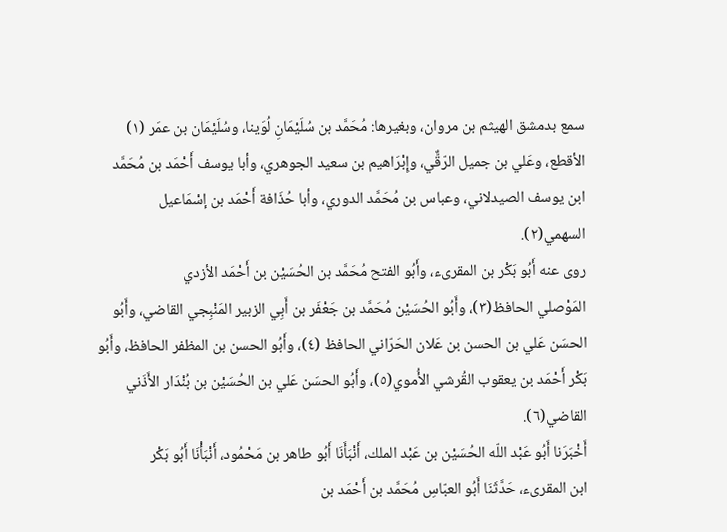سمع بدمشق الهيثم بن مروان، وبغيرها: مُحَمَّد بن سُلَيْمَانِ لُوَينا، وسُلَيْمَان بن عمَر (١)
الأقطع، وعَلي بن جميل الرّقٌّي، وإِبْرَاهيم بن سعيد الجوهري، وأبا يوسف أَحْمَد بن مُحَمَّد
ابن يوسف الصيدلاني، وعباس بن مُحَمَّد الدوري، وأبا حُذَافة أَحْمَد بن إسْمَاعيل
السهمي(٢).
روى عنه أَبُو بَكْر بن المقرىء، وأَبُو الفتح مُحَمَّد بن الحُسَيْن بن أَحْمَد الأزدي
المَوْصلي الحافظ(٣)، وأَبُو الحُسَيْن مُحَمَّد بن جَعْفَر بن أَبِي الزبير المَنْبِجي القاضي، وأَبُو
الحسَن عَلي بن الحسن بن عَلان الحَرّاني الحافظ (٤)، وأَبُو الحسن بن المظفر الحافظ، وأَبُو
بَكْر أَحْمَد بن يعقوب القُرشي الأُموي(٥)، وأَبُو الحسَن عَلي بن الحُسَيْن بن بُنْدَار الأَذَني
القاضي(٦).
أَخْبَرَنا أَبُو عَبْد اللّه الحُسَيْن بن عَبْد الملك، أَنْبَأَنَا أَبُو طاهر بن مَحْمُود، أَنْبَأْنَا أَبُو بَكْر
ابن المقرىء، حَدَّثَنَا أَبُو العبّاسِ مُحَمَّد بن أَحْمَد بن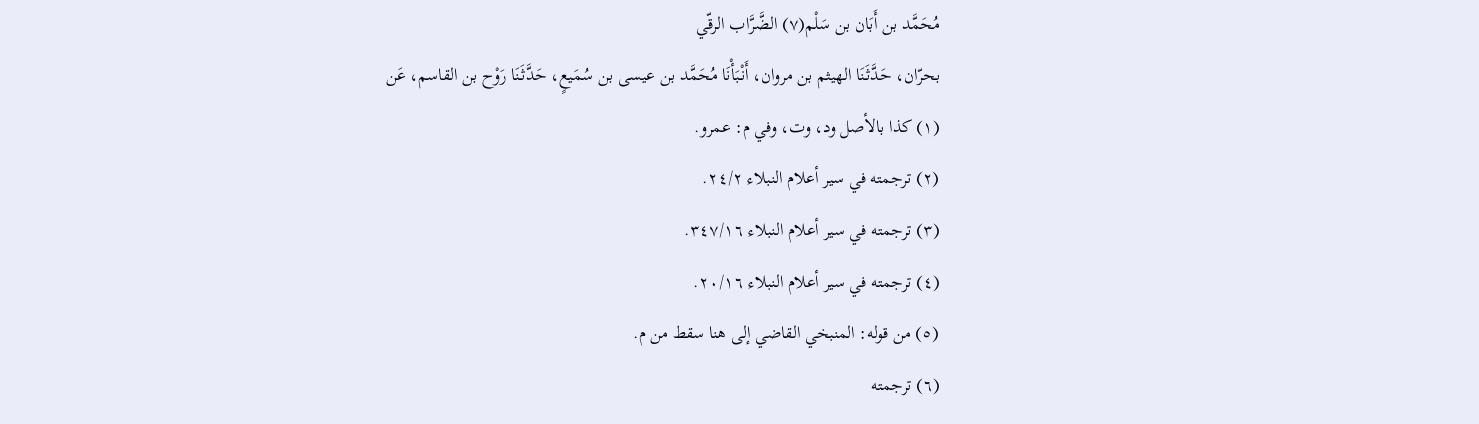مُحَمَّد بن أَبَان بن سَلْم(٧) الضَّرَّاب الرقّي
بحرّان، حَدَّثَنَا الهيثم بن مروان، أَنْبَأْنَا مُحَمَّد بن عيسى بن سُمَيعٍ، حَدَّثَنَا رَوْح بن القاسم، عَن
(١) كذا بالأصل ود، وت، وفي م: عمرو.
(٢) ترجمته في سير أعلام النبلاء ٢٤/٢.
(٣) ترجمته في سير أعلام النبلاء ٣٤٧/١٦.
(٤) ترجمته في سير أعلام النبلاء ٢٠/١٦.
(٥) من قوله: المنبخي القاضي إلى هنا سقط من م.
(٦) ترجمته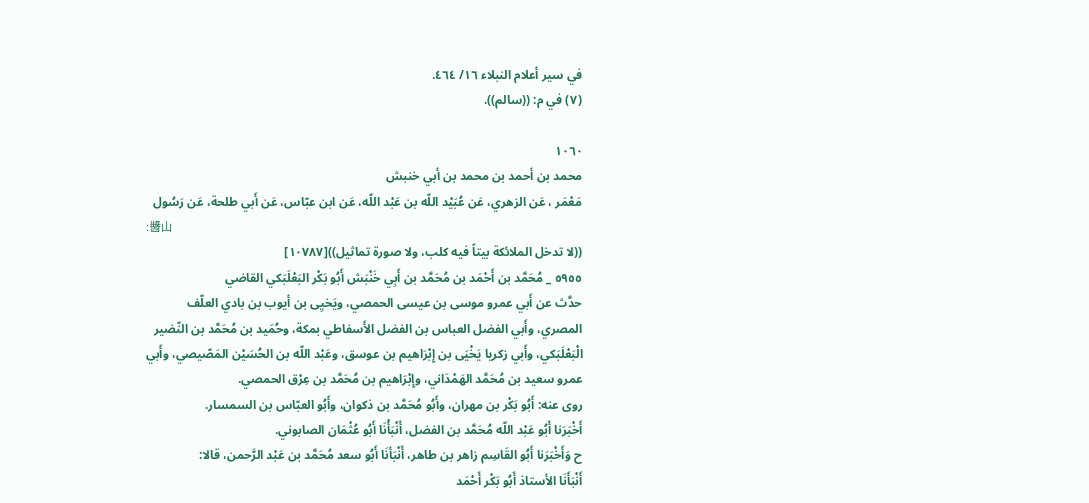في سير أعلام النبلاء ١٦/ ٤٦٤.
(٧) في م: ((سالم)).

١٠٦٠
محمد بن أحمد بن محمد بن أبي خنبش
مَعْمَر ، عَن الزهري، عَن عُبَيْد اللّه بن عَبْد اللّه، عَن ابن عبّاس، عَن أَبي طلحة، عَن رَسُول
:醬山
((لا تدخل الملائكة بيتاً فيه كلب، ولا صورة تماثيل))[١٠٧٨٧]
٥٩٥٥ _ مُحَمَّد بن أَحْمَد بن مُحَمَّد بن أَبِي خَنْبَش أَبُو بَكْر البَعْلَبَكي القاضي
حدَّث عن أَبي عمرو موسى بن عيسى الحمصي، ويَخيِى بن أيوب بن بادي العلّف
المصري، وأَبي الفضل العباس بن الفضل الأَسفاطي بمكة، وحُمَيد بن مُحَمَّد بن النّضير
الْبَعْلَبَكي، وأَبي زكريا يَخْيَى بن إِبْرَاهيم بن عوسق، وعَبْد اللّه بن الحُسَيْن المَصّيصي، وأَبي
عمرو سعيد بن مُحَمَّد الهَمْدَاني، وإِبْرَاهيم بن مُحَمَّد بن عِرْق الحمصي.
روى عنه: أَبُو بَكْر بن مهران، وأَبُو مُحَمَّد بن ذكوان، وأَبُو العبّاس بن السمسار.
أَخْبَرَنا أَبُو عَبْد اللّه مُحَمَّد بن الفضل، أَنْبَأْنَا أَبُو عُثْمَان الصابوني.
ح وَأَخْبَرَنا أَبُو القَاسِم زاهر بن طاهر، أَنْبَأنَا أَبُو سعد مُحَمَّد بن عَبْد الرَّحمن، قالا:
أَنْبَأَنَا الأستاذ أَبُو بَكْر أَحْمَد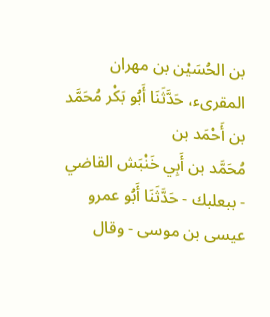بن الحُسَيْن بن مهران المقرىء، حَدَّثَنَا أَبُو بَكْر مُحَمَّد بن أَحْمَد بن
مُحَمَّد بن أَبِي خَنْبَش القاضي - ببعلبك - حَدَّثَنَا أَبُو عمرو عيسى بن موسى - وقال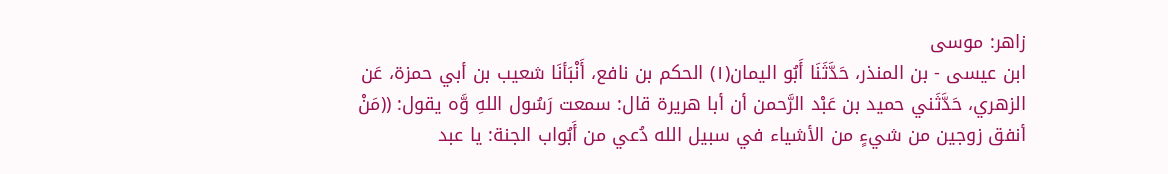زاهر: موسى
ابن عيسى - بن المنذر، حَدَّثَنَا أَبُو اليمان(١) الحكم بن نافع، أَنْبَأنَا شعيب بن أبي حمزة، عَن
الزهري، حَدَّثَني حميد بن عَبْد الرَّحمن أن أبا هريرة قال: سمعت رَسُول اللهِ وَّه يقول: ((مَنْ
أنفق زوجين من شيءٍ من الأشياء في سبيل الله دُعي من أَبُواب الجنة: يا عبد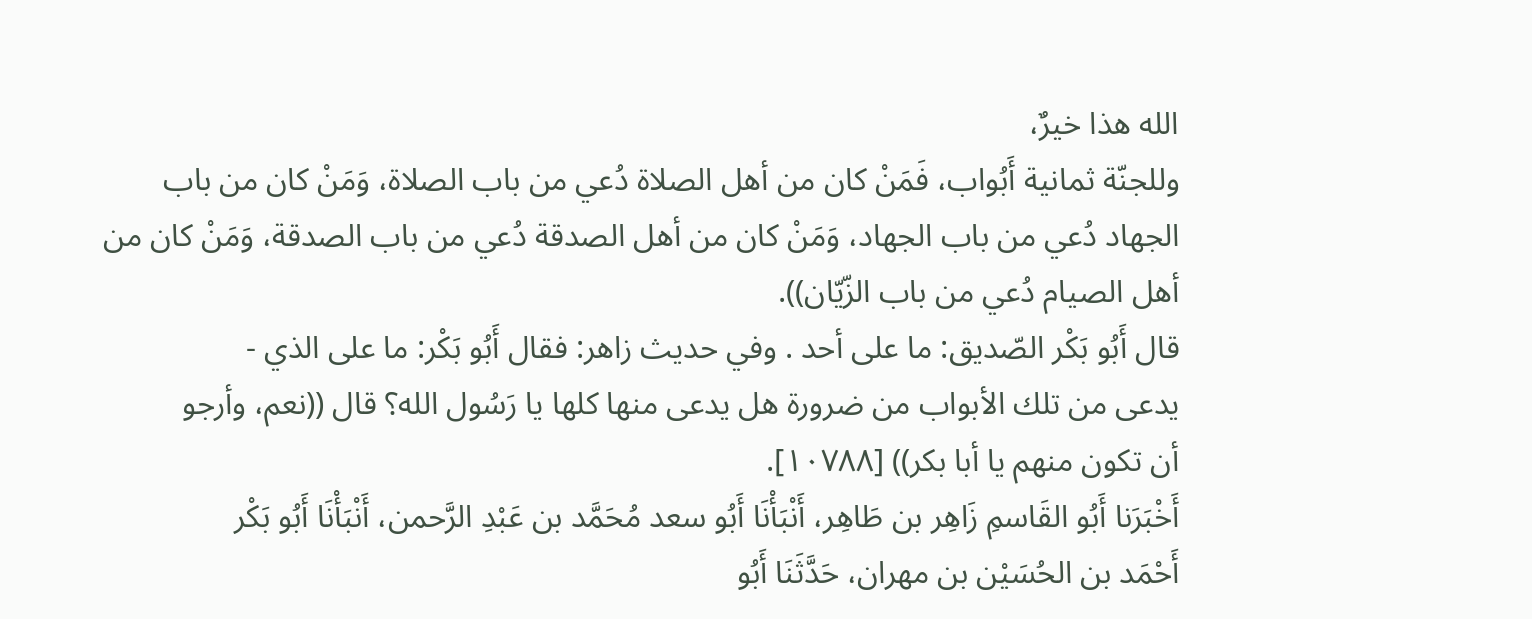الله هذا خيرٌ،
وللجنّة ثمانية أَبُواب، فَمَنْ كان من أهل الصلاة دُعي من باب الصلاة، وَمَنْ كان من باب
الجهاد دُعي من باب الجهاد، وَمَنْ كان من أهل الصدقة دُعي من باب الصدقة، وَمَنْ كان من
أهل الصيام دُعي من باب الزّيّان)).
قال أَبُو بَكْر الصّديق: ما على أحد . وفي حديث زاهر: فقال أَبُو بَكْر: ما على الذي -
يدعى من تلك الأبواب من ضرورة هل يدعى منها كلها يا رَسُول الله؟ قال ((نعم، وأرجو
أن تكون منهم يا أبا بكر)) [١٠٧٨٨].
أَخْبَرَنا أَبُو القَاسمِ زَاهِر بن طَاهِر، أَنْبَأْنَا أَبُو سعد مُحَمَّد بن عَبْدِ الرَّحمن، أَنْبَأْنَا أَبُو بَكْر
أَحْمَد بن الحُسَيْن بن مهران، حَدَّثَنَا أَبُو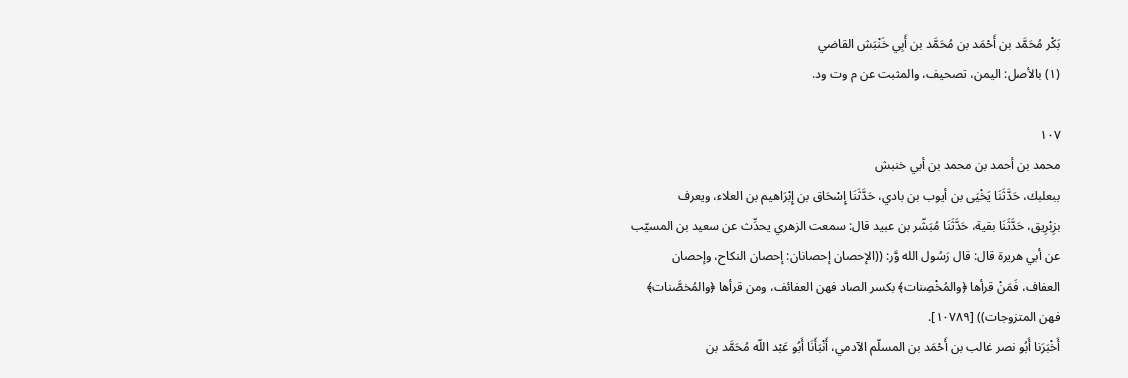بَكْر مُحَمَّد بن أَحْمَد بن مُحَمَّد بن أَبِي خَنْبَش القاضي
(١) بالأصل: اليمن، تصحيف، والمثبت عن م وت ود.

١٠٧
محمد بن أحمد بن محمد بن أبي خنبش
ببعلبك، حَدَّثَنَا يَخْيَى بن أيوب بن بادي، حَدَّثَنَا إِسْحَاق بن إِبْرَاهيم بن العلاء، ويعرف
بزِبْرِيق، حَدَّثَنَا بقية، حَدَّثَنَا مُبَشّر بن عبيد قال: سمعت الزهري يحدِّث عن سعيد بن المسيّب
عن أبي هريرة قال: قال رَسُول الله وَّر: ((الإحصان إحصانان: إحصان النكاح، وإحصان
العفاف، فَمَنْ قرأها ﴿والمُخْصِنات﴾ بكسر الصاد فهن العفائف، ومن قرأها ﴿والمُخصَّنات﴾
فهن المتزوجات)) [١٠٧٨٩].
أَخْبَرَنا أَبُو نصر غالب بن أَحْمَد بن المسلّم الآدمي، أَنْبَأَنَا أَبُو عَبْد اللّه مُحَمَّد بن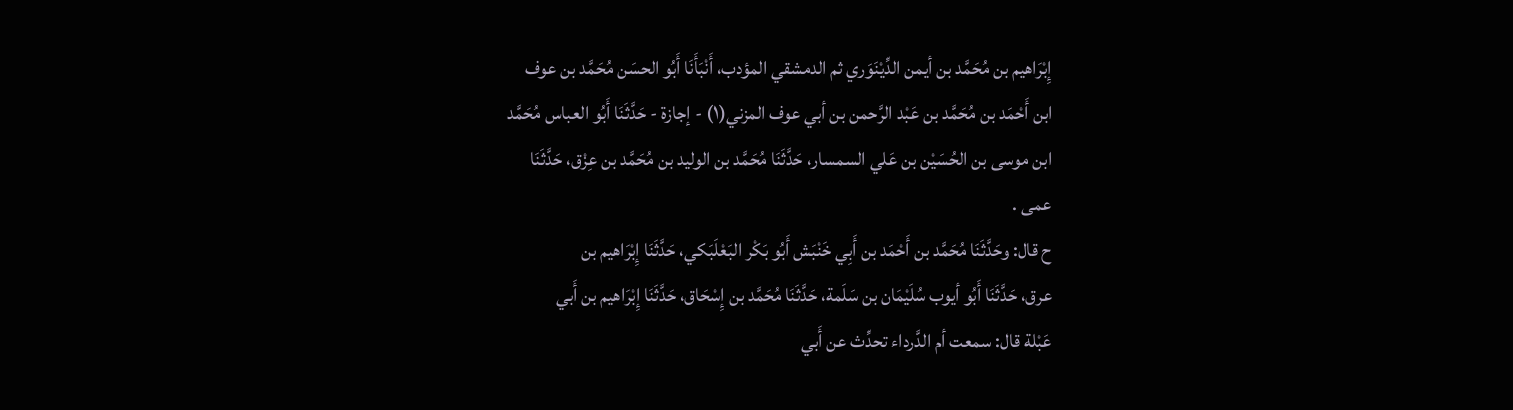إِبْرَاهيم بن مُحَمَّد بن أيمن الدِّيْنَوَري ثم الدمشقي المؤدب، أَنْبَأَنَا أَبُو الحسَن مُحَمَّد بن عوف
ابن أَحْمَد بن مُحَمَّد بن عَبْد الرَّحمن بن أبي عوف المزني(١) - إجازة - حَدَّثَنَا أَبُو العباس مُحَمَّد
ابن موسى بن الحُسَيْن بن عَلي السمسار، حَدَّثَنَا مُحَمَّد بن الوليد بن مُحَمَّد بن عِزْق، حَدَّثَنَا
عمى .
ح قال: وحَدَّثَنَا مُحَمَّد بن أَحْمَد بن أَبِي خَنْبَش أَبُو بَكْر البَعْلَبَكي، حَدَّثَنَا إِبْرَاهيم بن
عرق، حَدَّثَنَا أَبُو أيوب سُلَيْمَان بن سَلَمة، حَدَّثَنَا مُحَمَّد بن إِسْحَاق، حَدَّثَنَا إِبْرَاهيم بن أَبي
عَبْلة قال: سمعت أم الدَّرداء تحدِّث عن أَبي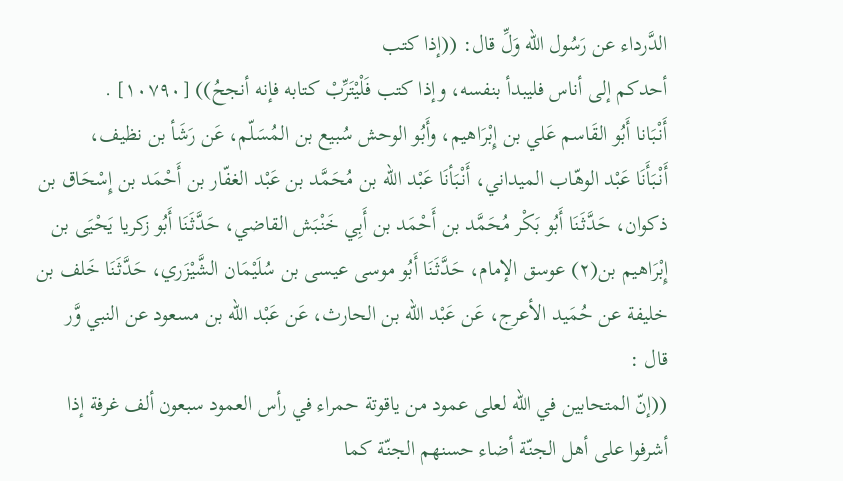الدَّرداء عن رَسُول الله وَلِّ قال: ((إذا كتب
أحدكم إلى أناس فليبدأ بنفسه، وإذا كتب فَلْيْتَرِّبْ كتابه فإنه أنجحُ)) [١٠٧٩٠] .
أَنْبَانا أَبُو القَاسم عَلي بن إِبْرَاهيم، وأَبُو الوحش سُبيع بن المُسَلّم، عَن رَشَأ بن نظيف،
أَنْبَأَنَا عَبْد الوهّاب الميداني، أَنْبَأنَا عَبْد اللّه بن مُحَمَّد بن عَبْد الغفّار بن أَحْمَد بن إِسْحَاق بن
ذكوان، حَدَّثَنَا أَبُو بَكْر مُحَمَّد بن أَحْمَد بن أَبِي خَنْبَش القاضي، حَدَّثَنَا أَبُو زكريا يَحْيَى بن
إِبْرَاهيم بن(٢) عوسق الإمام، حَدَّثَنَا أَبُو موسى عيسى بن سُلَيْمَان الشَّيْزَري، حَدَّثَنَا خَلف بن
خليفة عن حُمَيد الأعرج، عَن عَبْد اللّه بن الحارث، عَن عَبْد اللّه بن مسعود عن النبي وَّر
قال :
((إنّ المتحابين في الله لعلى عمود من ياقوتة حمراء في رأس العمود سبعون ألف غرفة إذا
أشرفوا على أهل الجنّة أضاء حسنهم الجنّة كما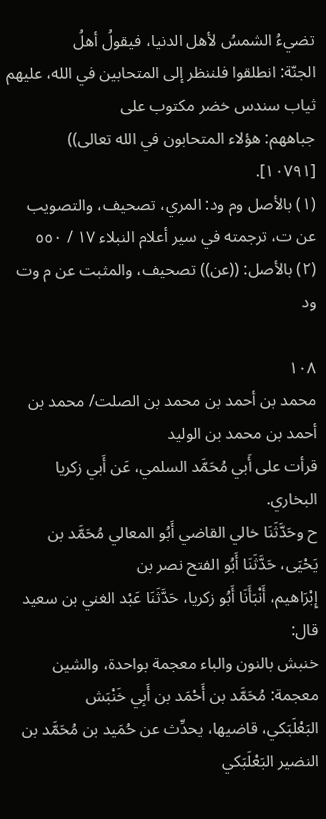تضيءُ الشمسُ لأهل الدنيا، فيقولُ أهلُ
الجنّة: انطلقوا فلننظر إلى المتحابين في الله، عليهم ثياب سندس خضر مكتوب على
جباههم: هؤلاء المتحابون في الله تعالى)) [١٠٧٩١].
(١) بالأصل وم ود: المري، تصحيف، والتصويب عن ت، ترجمته في سير أعلام النبلاء ١٧ / ٥٥٠
(٢) بالأصل: ((عن)) تصحیف، والمثبت عن م وت ود

١٠٨
محمد بن أحمد بن محمد بن الصلت/ محمد بن أحمد بن محمد بن الوليد
قرأت على أَبي مُحَمَّد السلمي، عَن أَبي زكريا البخاري.
ح وحَدَّثَنَا خالي القاضي أَبُو المعالي مُحَمَّد بن يَحْيَى، حَدَّثَنَا أَبُو الفتح نصر بن
إِبْرَاهيم، أَنْبَأَنَا أَبُو زكريا، حَدَّثَنَا عَبْد الغني بن سعيد قال:
خنبش بالنون والباء معجمة بواحدة، والشين معجمة: مُحَمَّد بن أَحْمَد بن أَبِي خَنْبَش
البَعْلَبَكي، قاضيها، يحدِّث عن حُمَيد بن مُحَمَّد بن النضير البَعْلَبَكي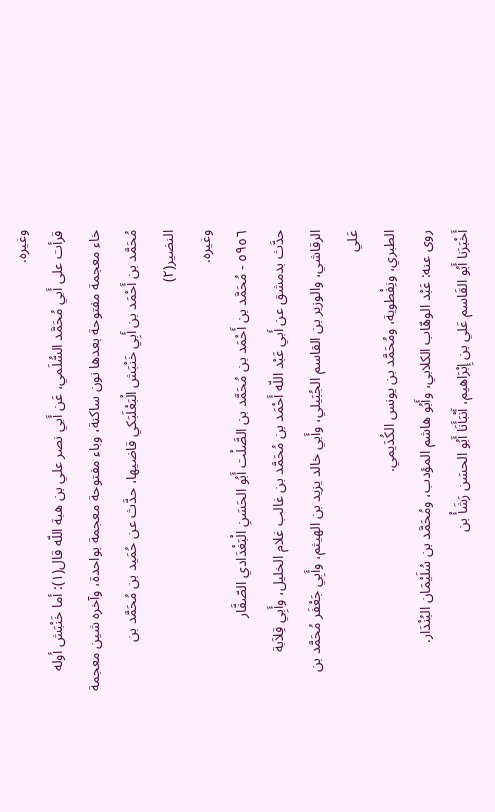وغيره.
قرأت على أَبي مُحَمَّد السُّلَمي، عَن أَبي نصر علي بن هبة اللّه قال(١): أما خَنْبَش أوله
خاء معجمة مفتوحة بعدها نون ساكنة، وباء مفتوحة معجمة بواحدة، وآخره شين معجمة
مُحَمَّد بن أَحْمَد بن أَبِي خَنْبَش الْبَعْلَبَكي قاضيها، حدَّث عن حُمَيد بن مُحَمَّد بن النضير(٢)
وغيره.
٥٩٥٦ - مُحَمَّد بن أَحْمَد بن مُحَمَّد بن الصَّلْت أَبُو الحَسَنِ الْبَغْدَادي الصّفَّار
حدَّث بدمشق عن أَبي عَبْد اللّه أَحْمَد بن مُحَمَّد بن غالب غلام الخليل، وأَبِي قِلاَبة
الرقاشي، والوزير بن القاسم الجُبَيلي، وأَبي خالد يزيد بن الهيثم، وأَبِي جَعْفَر مُحَمَّد بن عَلي
الطبري، ونِفْطوية، ومُحَمَّد بن يونس الكُدَيمي.
روى عنه: عَبْد الوهّاب الكلابي، وأَبُو هاشم المؤدب، ومُحَمَّد بن سُلَيْمَان البُنْدَار.
أَخْبَرَنا أَبُو القَاسم عَلي بن إِبْرَاهيم، أَنْبَأَنَا أَبُو الحسَن رَشَأْ بن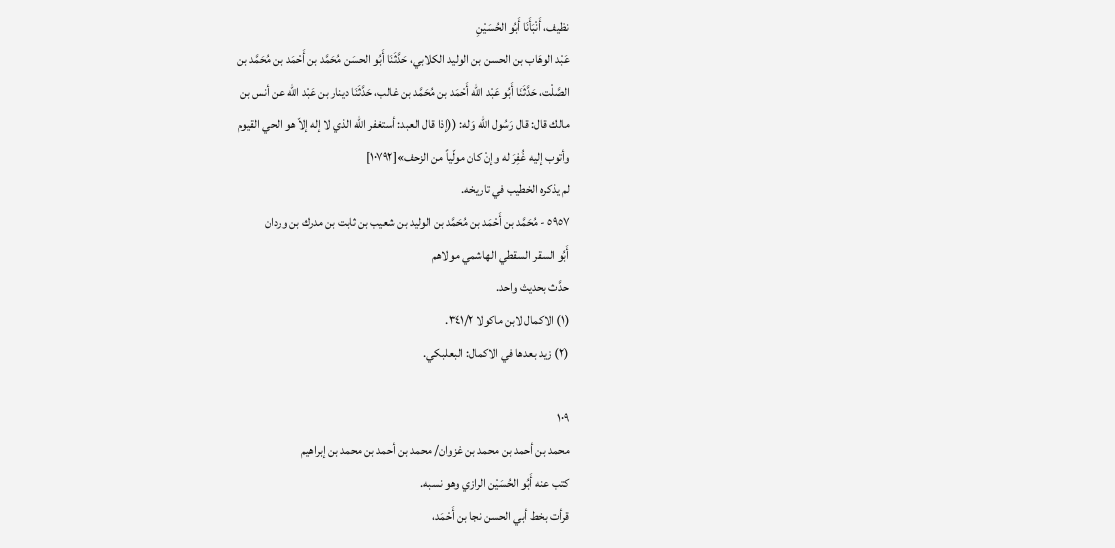نظيف، أَنْبَأَنَا أَبُو الحُسَيْنِ
عَبْد الوهَاب بن الحسن بن الوليد الكلابي، حَدَّثَنَا أَبُو الحسَن مُحَمَّد بن أَحْمَد بن مُحَمَّد بن
الصَّلْت، حَدَّثَنَا أَبُو عَبْد اللّه أَحْمَد بن مُحَمَّد بن غالب، حَدَّثَنَا دينار بن عَبْد اللّه عن أنس بن
مالك قال: قال رَسُول الله وَله: ((إذا قال العبد: أستغفر الله الذي لا إله إلاّ هو الحي القيوم
وأتوب إليه غُفِرَ له وإنْ كان مولّياً من الزحف»[١٠٧٩٢]
لم يذكره الخطيب في تاريخه.
٥٩٥٧ - مُحَمَّد بن أَحْمَد بن مُحَمَّد بن الوليد بن شعيب بن ثابت بن مدرك بن وردان
أَبُو السقر السقطي الهاشمي مولاهم
حدَّث بحدیث واحد.
(١) الاكمال لابن ماكولا ٣٤١/٢.
(٢) زيد بعدها في الاكمال: البعلبكي.

١٠٩
محمد بن أحمد بن محمد بن غزوان/ محمد بن أحمد بن محمد بن إبراهيم
كتب عنه أَبُو الحُسَيْن الرازي وهو نسبه.
قرأت بخط أبي الحسن نجا بن أَحْمَد،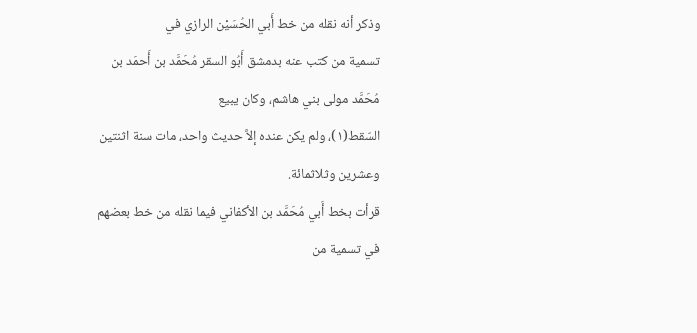وذكر أنه نقله من خط أَبي الحُسَيْن الرازي في
تسمية من كتب عنه بدمشق أَبُو السقر مُحَمَّد بن أَحمَد بن مُحَمَّد مولى بني هاشم، وكان يبيع
السّقط(١)، ولم يكن عنده إلاَّ حديث واحد، مات سنة اثنتين وعشرين وثلاثمائة.
قرأت بخط أَبي مُحَمَّد بن الأكفاني فيما نقله من خط بعضهم في تسمية من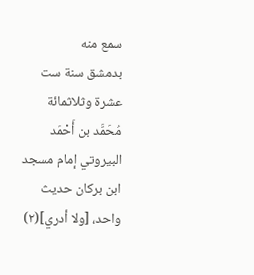سمع منه
بدمشق سنة ست عشرة وثلاثمائة مُحَمَّد بن أَحْمَد البيروتي إمام مسجد ابن بركان حديث
واحد، [ولا أدري](٢)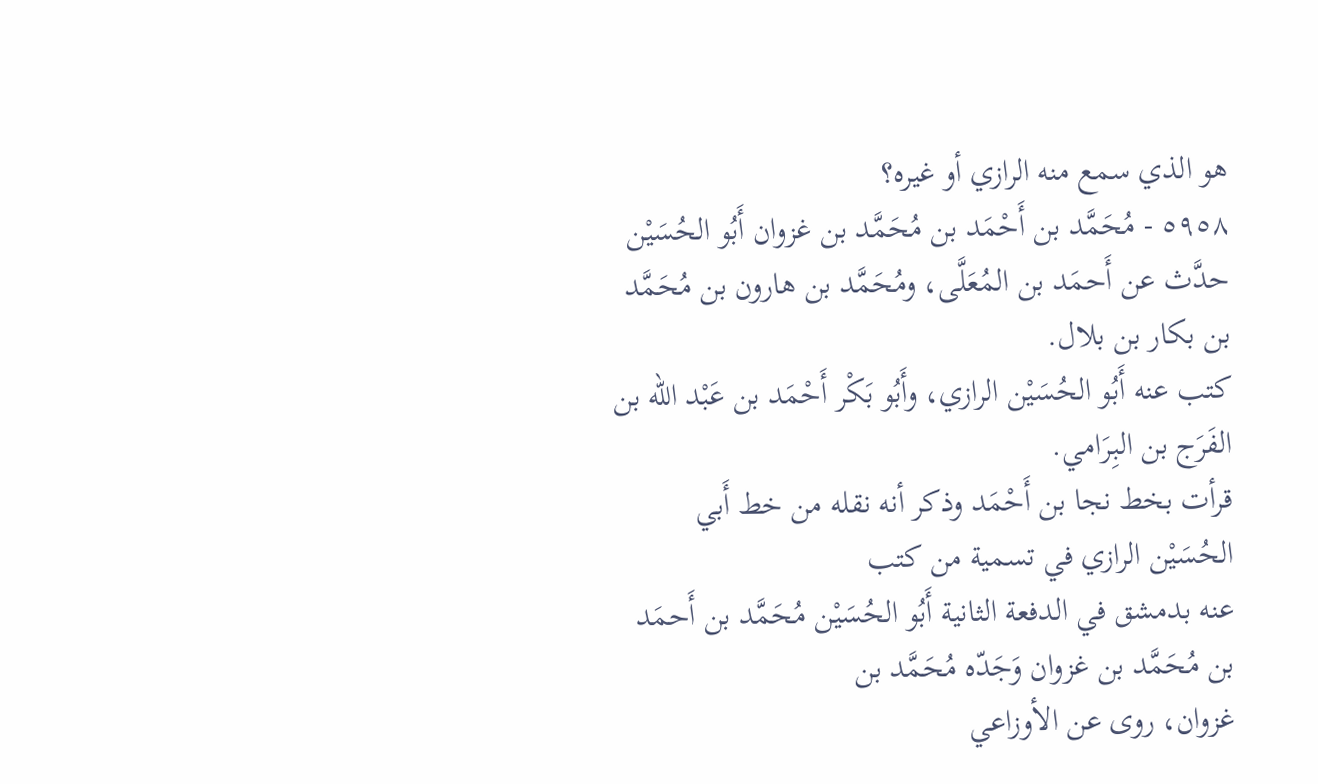هو الذي سمع منه الرازي أو غيره؟
٥٩٥٨ - مُحَمَّد بن أَحْمَد بن مُحَمَّد بن غزوان أَبُو الحُسَيْن
حدَّث عن أَحمَد بن المُعَلَّى، ومُحَمَّد بن هارون بن مُحَمَّد بن بكار بن بلال.
كتب عنه أَبُو الحُسَيْن الرازي، وأَبُو بَكْر أَحْمَد بن عَبْد اللّه بن الفَرَج بن البِرَامي.
قرأت بخط نجا بن أَحْمَد وذكر أنه نقله من خط أَبي الحُسَيْن الرازي في تسمية من كتب
عنه بدمشق في الدفعة الثانية أَبُو الحُسَيْن مُحَمَّد بن أَحمَد بن مُحَمَّد بن غزوان وَجَدّه مُحَمَّد بن
غزوان، روى عن الأوزاعي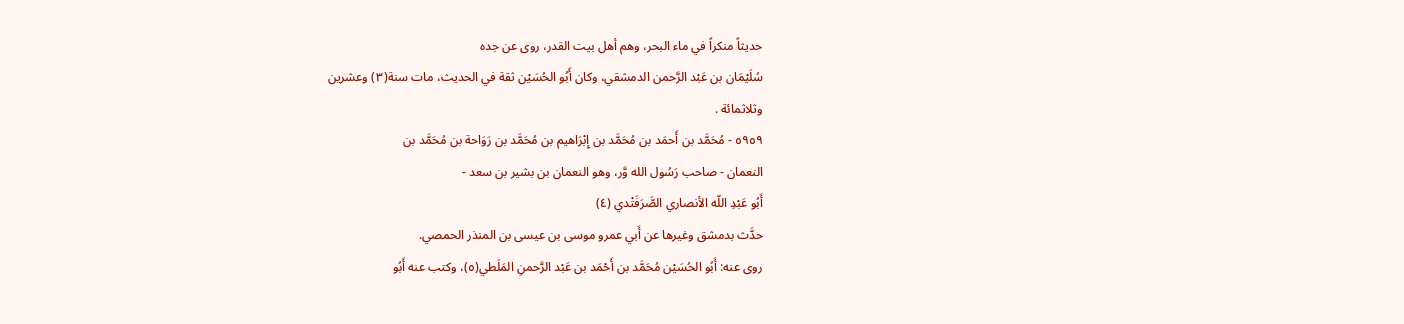حديثاً منكراً في ماء البحر، وهم أهل بيت القدر، روى عن جده
سُلَيْمَان بن عَبْد الرَّحمن الدمشقي، وكان أَبُو الحُسَيْن ثقة في الحديث، مات سنة(٣) وعشرين
وثلاثمائة .
٥٩٥٩ - مُحَمَّد بن أَحمَد بن مُحَمَّد بن إِبْرَاهيم بن مُحَمَّد بن رَوَاحة بن مُحَمَّد بن
النعمان - صاحب رَسُول الله وَّر، وهو النعمان بن بشير بن سعد -
أَبُو عَبْدِ اللّه الأنصاري الصَّرَفَتْدي (٤)
حدَّث بدمشق وغيرها عن أَبي عمرو موسى بن عيسى بن المنذر الحمصي.
روى عنه: أَبُو الحُسَيْن مُحَمَّد بن أَحْمَد بن عَبْد الرَّحمنِ المَلَطي(٥)، وكتب عنه أَبُو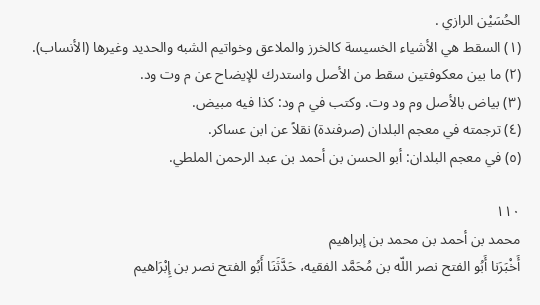الحُسَيْن الرازي .
(١) السقط هي الأشياء الخسيسة كالخرز والملاعق وخواتيم الشبه والحديد وغيرها (الأنساب).
(٢) ما بين معكوفتين سقط من الأصل واستدرك للإيضاح عن م وت ود.
(٣) بياض بالأصل وم ود وت. وكتب في م ود: كذا فيه مبيض.
(٤) ترجمته في معجم البلدان (صرفندة) نقلاً عن ابن عساكر.
(٥) في معجم البلدان: أبو الحسن بن أحمد بن عبد الرحمن الملطي.

١١٠
محمد بن أحمد بن محمد بن إبراهيم
أَخْبَرَنا أَبُو الفتح نصر اللّه بن مُحَمَّد الفقيه، حَدَّثَنَا أَبُو الفتح نصر بن إِبْرَاهيم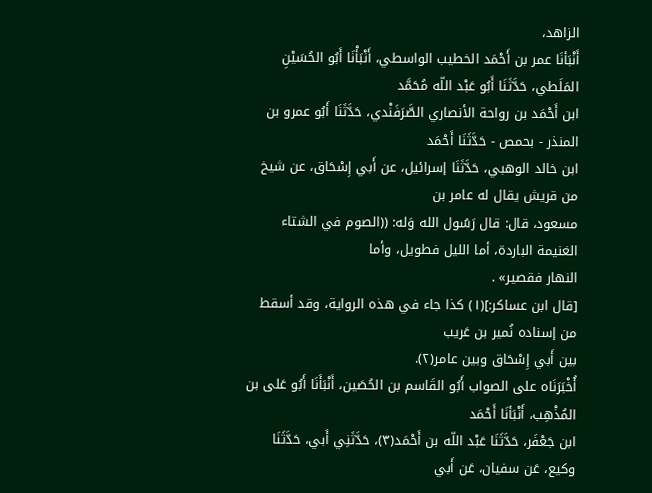الزاهد،
أَنْبَأنَا عمر بن أَحْمَد الخطيب الواسطي، أَنْبَأْنَا أَبُو الحُسَيْنِ المَلَطي، حَدَّثَنَا أَبُو عَبْد اللّه مُحَمَّد
ابن أَحْمَد بن رواحة الأنصاري الصَّرَفَنْدي، حَدَّثَنَا أَبُو عمرو بن المنذر - بحمص - حَدَّثَنَا أَحْمَد
ابن خالد الوهبي، حَدَّثَنَا إسرائيل، عن أَبي إِسْحَاق، عن شيخ من قريش يقال له عامر بن
مسعود، قال: قال رَسُول الله وَله: ((الصوم في الشتاء الغنيمة الباردة، أما الليل فطويل، وأما
النهار فقصیر» .
[قال ابن عساكر:](١) كذا جاء في هذه الرواية، وقد أسقط من إسناده نُمير بن عَريب
بين أَبي إِسْحَاق وبين عامر(٢).
أُخْبَرَنَاه على الصواب أَبُو القَاسم بن الحُصَين، أَنْبَأَنَا أَبُو عَلى بن المُذْهِب، أَنْبَأنَا أَحْمَد
ابن جَعْفَر، حَدَّثَنَا عَبْد اللّه بن أَحْمَد(٣)، حَدَّثَنِي أَبي، حَدَّثَنَا وكيع، عَن سفيان، عَن أَبي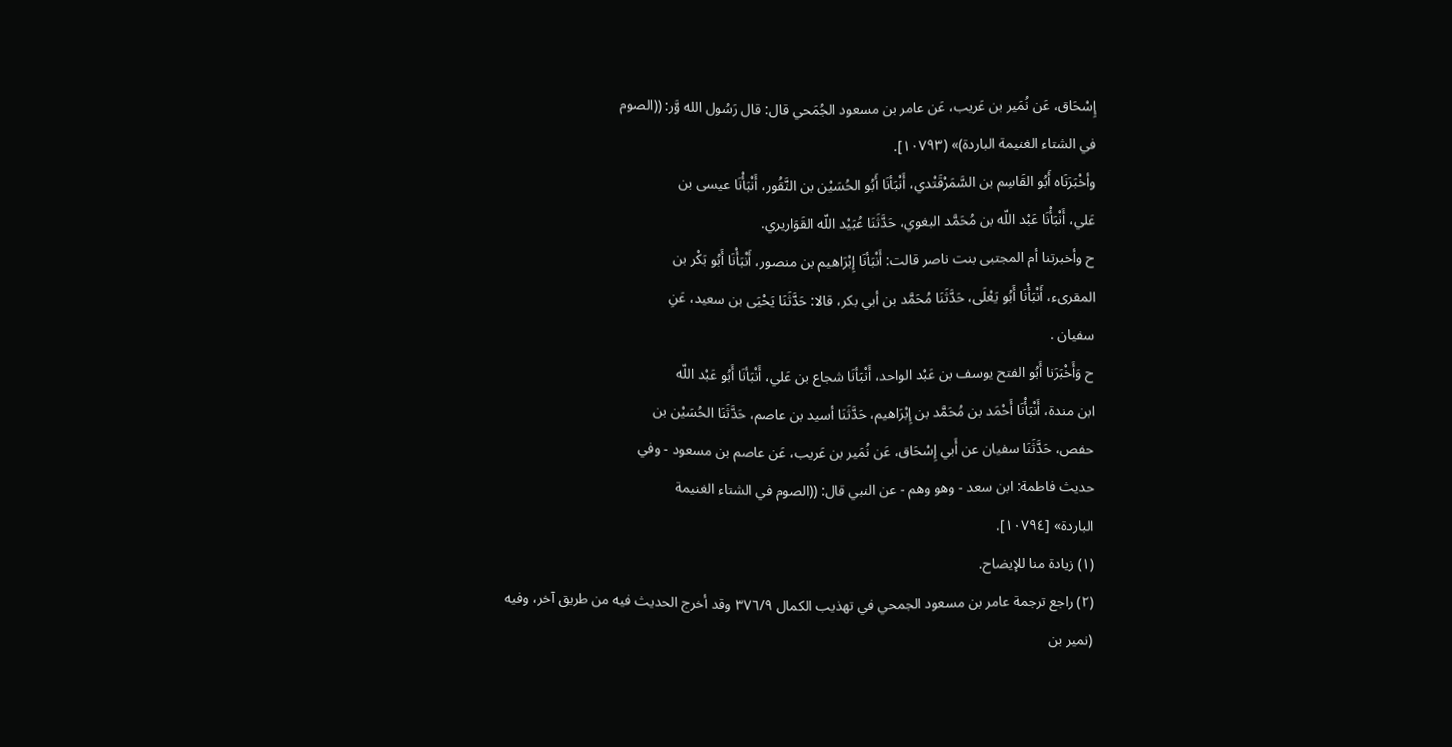إِسْحَاق، عَن نُمَير بن عَريب، عَن عامر بن مسعود الجُمَحي قال: قال رَسُول الله وَّر: ((الصوم
في الشتاء الغنيمة الباردة)» (١٠٧٩٣].
وأخْبَرَنَاه أَبُو القَاسِم بن السَّمَرْقَتْدي، أَنْبَأنَا أَبُو الحُسَيْن بن النَّقُور، أَنْبَأْنَا عيسى بن
عَلي، أَنْبَأْنَا عَبْد اللّه بن مُحَمَّد البغوي، حَدَّثَنَا عُبَيْد اللّه القَوَاريري.
ح وأخبرتنا أم المجتبى بنت ناصر قالت: أَنْبَأنَا إِبْرَاهيم بن منصور، أَنْبَأْنَا أَبُو بَكْر بن
المقرىء، أَنْبَأْنَا أَبُو يَعْلَى، حَدَّثَنَا مُحَمَّد بن أبي بكر، قالا: حَدَّثَنَا يَحْيَى بن سعيد، عَنِ
سفيان .
ح وَأَخْبَرَنا أَبُو الفتح يوسف بن عَبْد الواحد، أَنْبَأنَا شجاع بن عَلي، أَنْبَأنَا أَبُو عَبْد اللّه
ابن مندة، أَنْبَأْنَا أَحْمَد بن مُحَمَّد بن إِبْرَاهيم، حَدَّثَنَا أسيد بن عاصم، حَدَّثَنَا الحُسَيْن بن
حفص، حَدَّثَنَا سفيان عن أَبي إِسْحَاق، عَن نُمَير بن عَريب، عَن عاصم بن مسعود - وفي
حديث فاطمة: ابن سعد - وهو وهم - عن النبي قال: ((الصوم في الشتاء الغنيمة
الباردة» [١٠٧٩٤].
(١) زيادة منا للإيضاح.
(٢) راجع ترجمة عامر بن مسعود الجمحي في تهذيب الكمال ٣٧٦/٩ وقد أخرج الحديث فيه من طريق آخر، وفيه
(نمير بن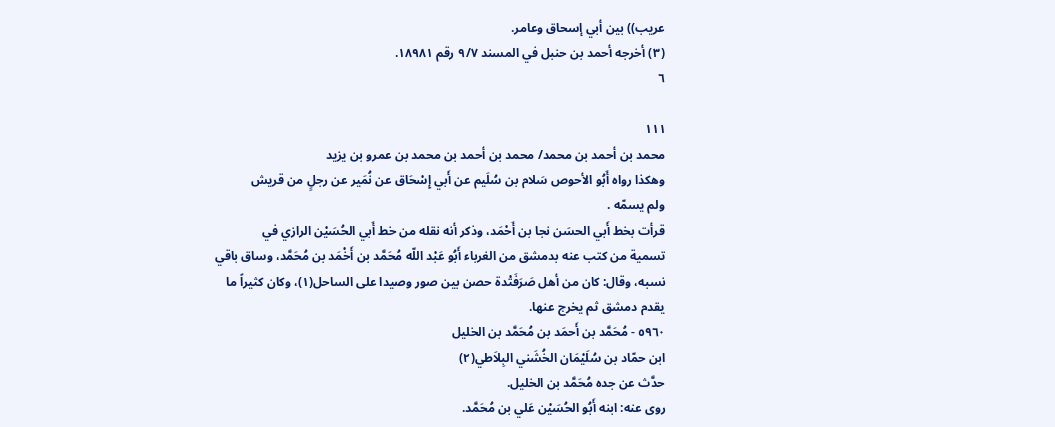عريب)) بين أبي إسحاق وعامر.
(٣) أخرجه أحمد بن حنبل في المسند ٩/٧ رقم ١٨٩٨١.
٦

١١١
محمد بن أحمد بن محمد/ محمد بن أحمد بن محمد بن عمرو بن یزید
وهكذا رواه أَبُو الأحوص سَلام بن سُلَيم عن أَبي إِسْحَاق عن نُمَير عن رجلٍ من قريش
ولم يسمّه .
قرأت بخط أَبي الحسَن نجا بن أَحْمَد، وذكر أنه نقله من خط أَبي الحُسَيْن الرازي في
تسمية من كتب عنه بدمشق من الغرباء أَبُو عَبْد اللّه مُحَمَّد بن أَخْمَد بن مُحَمَّد، وساق باقي
نسبه، وقال: كان من أهل صَرَفَتْدة حصن بين صور وصيدا على الساحل(١)، وكان كثيراً ما
يقدم دمشق ثم يخرج عنها.
٥٩٦٠ - مُحَمَّد بن أَحمَد بن مُحَمَّد بن الخلیل
ابن حمّاد بن سُلَيْمَان الخُشَني البِلاَطي(٢)
حدَّث عن جده مُحَمَّد بن الخليل.
روى عنه: ابنه أَبُو الحُسَيْن عَلي بن مُحَمَّد.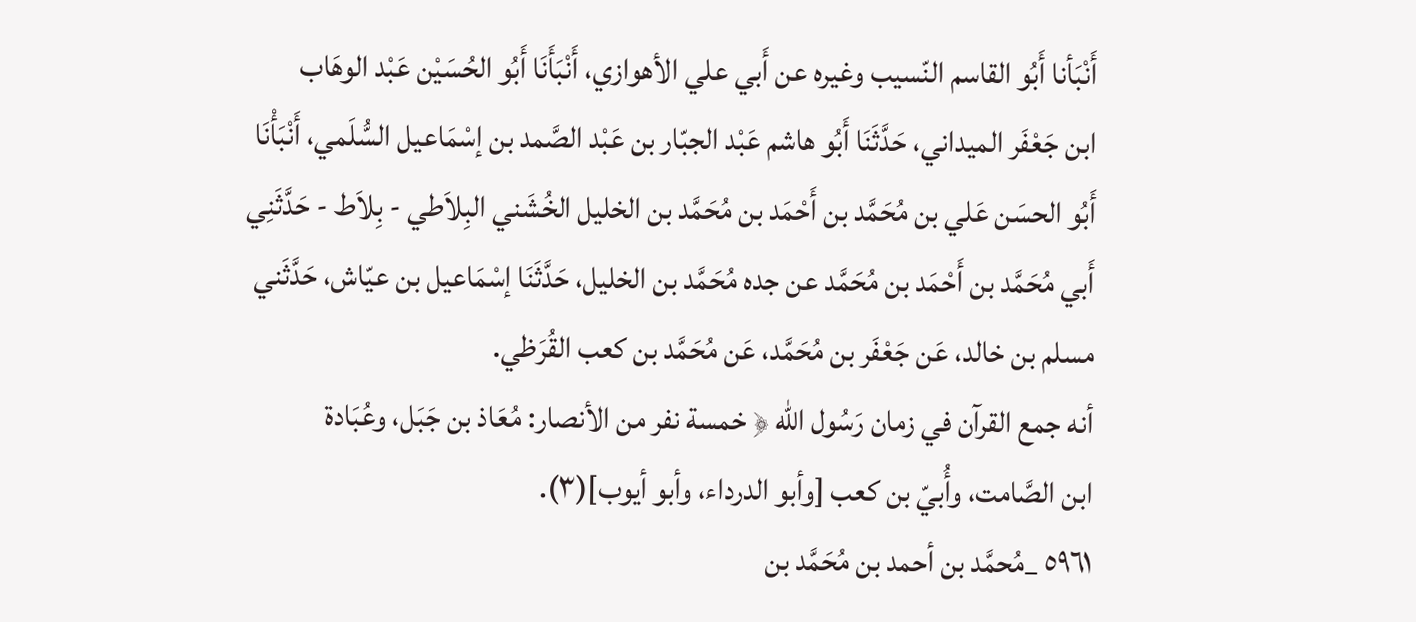أَنْبَأنا أَبُو القاسم النّسيب وغيره عن أَبي علي الأهوازي، أَنْبَأَنَا أَبُو الحُسَيْن عَبْد الوهَاب
ابن جَعْفَر الميداني، حَدَّثَنَا أَبُو هاشم عَبْد الجبّار بن عَبْد الصَّمد بن إسْمَاعيل السُّلَمي، أَنْبَأْنَا
أَبُو الحسَن عَلي بن مُحَمَّد بن أَحْمَد بن مُحَمَّد بن الخليل الخُشَني البِلاَطي - بِلاَط - حَدَّثَنِي
أَبي مُحَمَّد بن أَحْمَد بن مُحَمَّد عن جده مُحَمَّد بن الخليل، حَدَّثَنَا إسْمَاعيل بن عيّاش، حَدَّثَني
مسلم بن خالد، عَن جَعْفَر بن مُحَمَّد، عَن مُحَمَّد بن كعب القُرَظي.
أنه جمع القرآن في زمان رَسُول الله ﴿ خمسة نفر من الأنصار: مُعَاذ بن جَبَل، وعُبَادة
ابن الصَّامت، وأُبيّ بن كعب [وأبو الدرداء، وأبو أيوب](٣).
٥٩٦١ _مُحمَّد بن أحمد بن مُحَمَّد بن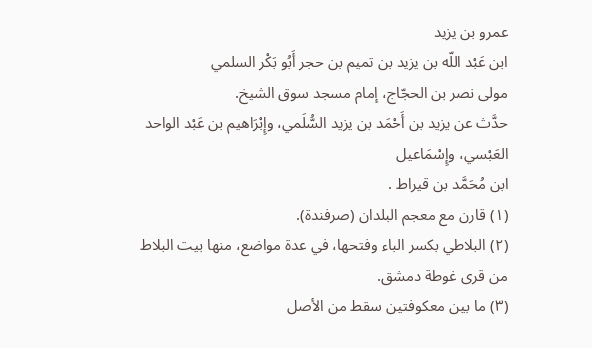عمرو بن یزید
ابن عَبْد اللّه بن يزيد بن تميم بن حجر أَبُو بَكْر السلمي
مولى نصر بن الحجّاج، إمام مسجد سوق الشيخ.
حدَّث عن يزيد بن أَحْمَد بن يزيد السُّلَمي، وإِبْرَاهيم بن عَبْد الواحد العَبْسي، وإِسْمَاعيل
ابن مُحَمَّد بن قيراط .
(١) قارن مع معجم البلدان (صرفندة).
(٢) البلاطي بكسر الباء وفتحها، في عدة مواضع، منها بيت البلاط من قرى غوطة دمشق.
(٣) ما بين معكوفتين سقط من الأصل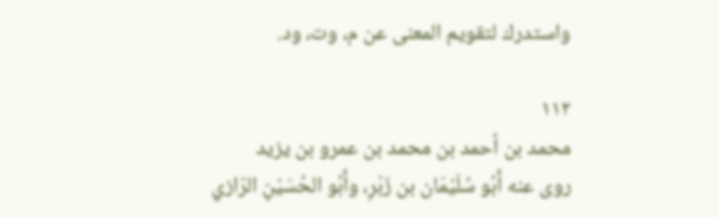واستدرك لتقويم المعنى عن م، وت، ود.

١١٢
محمد بن أحمد بن محمد بن عمرو بن یزید
روى عنه أَبُو سُلَيْمَان بن زَبْرِ، وأَبُو الحُسَيْنِ الرّازي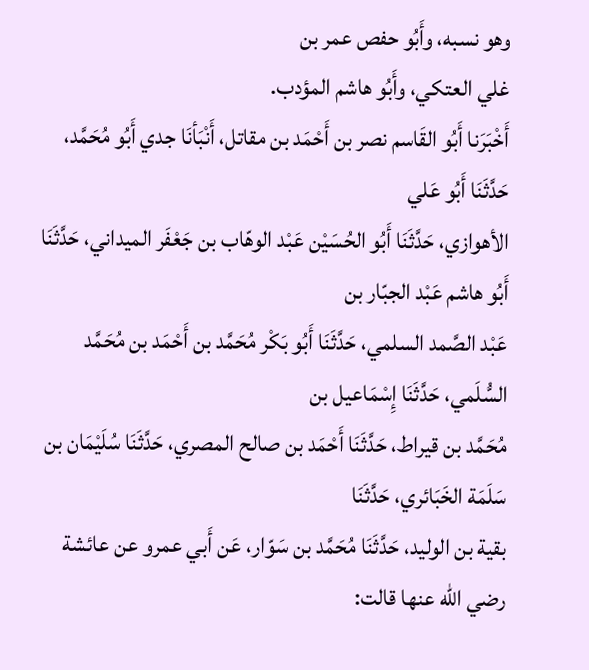وهو نسبه، وأَبُو حفص عمر بن
غلي العتكي، وأَبُو هاشم المؤدب.
أَخْبَرَنا أَبُو القَاسم نصر بن أَحْمَد بن مقاتل، أَنْبَأنَا جدي أَبُو مُحَمَّد، حَدَّثَنَا أَبُو عَلي
الأهوازي، حَدَّثَنَا أَبُو الحُسَيْن عَبْد الوهّاب بن جَعْفَر الميداني، حَدَّثَنَا أَبُو هاشم عَبْد الجبّار بن
عَبْد الصَّمد السلمي، حَدَّثَنَا أَبُو بَكْر مُحَمَّد بن أَحْمَد بن مُحَمَّد السُّلَمي، حَدَّثَنَا إِسْمَاعيل بن
مُحَمَّد بن قيراط، حَدَّثَنَا أَحْمَد بن صالح المصري، حَدَّثَنَا سُلَيْمَان بن سَلَمَة الخَبَائري، حَدَّثَنَا
بقية بن الوليد، حَدَّثَنَا مُحَمَّد بن سَوّار، عَن أَبي عمرو عن عائشة رضي الله عنها قالت: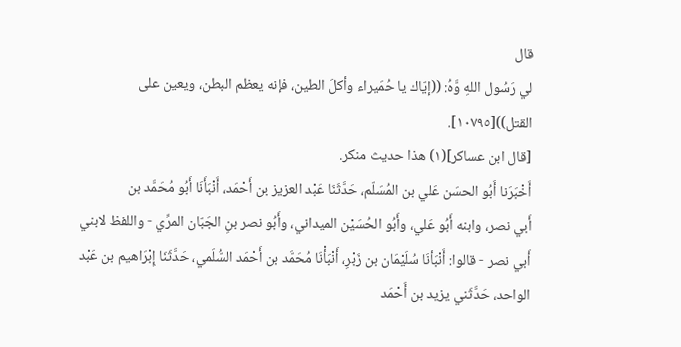قال
لي رَسُول اللهِ وَّهُ: ((إيّاك يا حُمَيراء وأكلَ الطين، فإنه يعظم البطن، ويعين على
القتل))[١٠٧٩٥].
[قال ابن عساکر](١) هذا حديث منكر.
أَخْبَرَنا أَبُو الحسَن عَلي بن المُسَلّم، حَدَّثَنَا عَبْد العزيز بن أَحْمَد، أَنْبَأَنَا أَبُو مُحَمَّد بن
أَبي نصر، وابنه أَبُو عَلي، وأَبُو الحُسَيْن الميداني، وأَبُو نصر بنِ الجَبّان المرِّي - واللفظ لابني
أَبي نصر - قالوا: أَنْبَأنَا سُلَيْمَان بن زَبْرِ، أَنْبَأْنَا مُحَمَّد بن أَحْمَد السُّلَمي، حَدَّثَنَا إِبْرَاهيم بن عَبْد
الواحد، حَدَّثَني يزيد بن أَحْمَد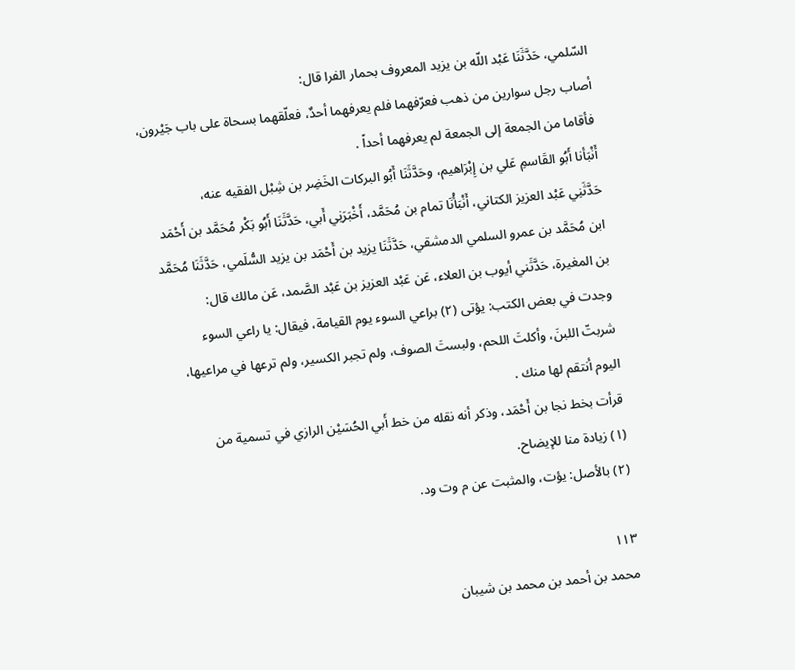السّلمي، حَدَّثَنَا عَبْد اللّه بن يزيد المعروف بحمار الفرا قال:
أصاب رجل سوارين من ذهب فعرّفهما فلم يعرفهما أحدٌ، فعلّقهما بسحاة على باب جَيْرون،
فأقاما من الجمعة إلى الجمعة لم يعرفهما أحداً .
أَنْبَأنا أَبُو القَاسمِ عَلي بن إِبْرَاهيم، وحَدَّثَنَا أَبُو البركات الخَضِر بن شِبْل الفقيه عنه،
حَدَّثَنِي عَبْد العزيز الكتاني، أَنْبَأْنَا تمام بن مُحَمَّد، أَخْبَرَنِي أَبي، حَدَّثَنَا أَبُو بَكْر مُحَمَّد بن أَحْمَد
ابن مُحَمَّد بن عمرو السلمي الدمشقي، حَدَّثَنَا يزيد بن أَحْمَد بن يزيد السُّلَمي، حَدَّثَنَا مُحَمَّد
بن المغيرة، حَدَّثَني أيوب بن العلاء، عَن عَبْد العزيز بن عَبْد الصَّمد، عَن مالك قال:
وجدت في بعض الكتب: يؤتى (٢) براعي السوء يوم القيامة، فيقال: يا راعي السوء
شربتّ اللبنَ، وأكلتَ اللحم، ولبستَ الصوف، ولم تجبر الكسير، ولم ترعها في مراعيها،
اليوم أنتقم لها منك .
قرأت بخط نجا بن أَحْمَد، وذكر أنه نقله من خط أَبي الحُسَيْن الرازي في تسمية من
(١) زيادة منا للإيضاح.
(٢) بالأصل: يؤت، والمثبت عن م وت ود.

١١٣
محمد بن أحمد بن محمد بن شيبان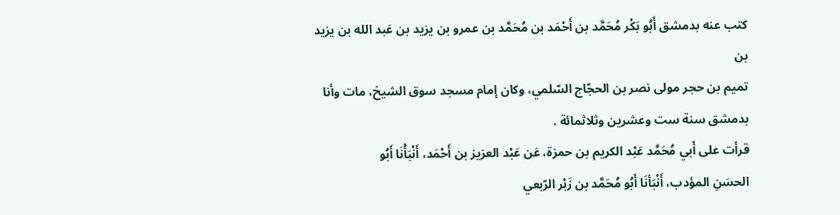كتب عنه بدمشق أَبُو بَكْر مُحَمَّد بن أَحْمَد بن مُحَمَّد بن عمرو بن یزید بن عَبد الله بن یزید بن
تميم بن حجر مولى نصر بن الحجّاج السّلمي، وكان إمام مسجد سوق الشيخ، مات وأنا
بدمشق سنة ست وعشرين وثلاثمائة .
قرأت على أَبي مُحَمَّد عَبْد الكريم بن حمزة، عَن عَبْد العزيز بن أَحْمَد، أَنْبَأْنَا أَبُو
الحسَنِ المؤدب، أَنْبَأنَا أَبُو مُحَمَّد بن زَبْر الرّبعي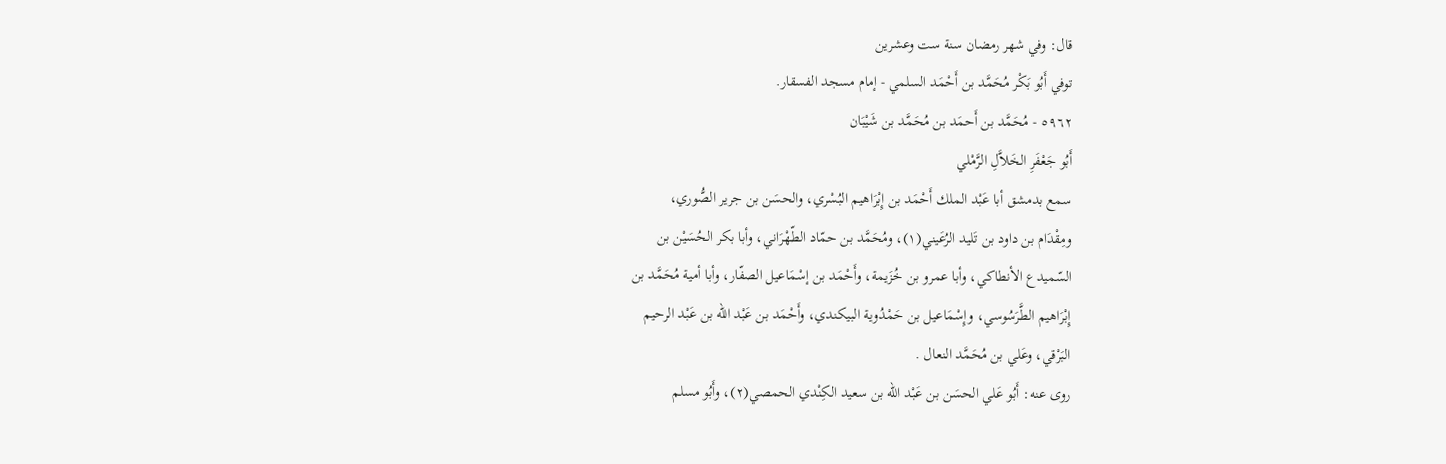قال: وفي شهر رمضان سنة ست وعشرين
توفي أَبُو بَكْر مُحَمَّد بن أَحْمَد السلمي - إمام مسجد الفسقار.
٥٩٦٢ - مُحَمَّد بن أَحمَد بن مُحَمَّد بن شَيْبَان
أَبُو جَعْفَرِ الخَلاَّلِ الرَّمْلي
سمع بدمشق أبا عَبْد الملك أَحْمَد بن إِبْرَاهيم البُسْري، والحسَن بن جرير الصُّوري،
ومِقْدَام بن داود بن تَليد الرُعَيني(١)، ومُحَمَّد بن حمّاد الطّهْرَاني، وأبا بكر الحُسَيْن بن
السّميدع الأنطاكي، وأبا عمرو بن خُزَيمة، وأَحْمَد بن إسْمَاعيل الصفّار، وأبا أمية مُحَمَّد بن
إِبْرَاهيم الطَّرَسُوسي، وإِسْمَاعيل بن حَمْدُوية البيكندي، وأَحْمَد بن عَبْد اللّه بن عَبْد الرحيم
البَرْقي، وعَلي بن مُحَمَّد النعال .
روى عنه: أَبُو عَلي الحسَن بن عَبْد اللّه بن سعيد الكِنْدي الحمصي(٢)، وأَبُو مسلم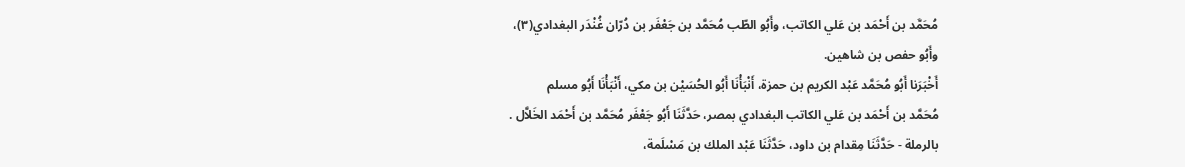مُحَمَّد بن أَحْمَد بن عَلي الكاتب، وأَبُو الطّب مُحَمَّد بن جَعْفَر بن دُرّان غُنْدَر البغدادي(٣)،
وأَبُو حفص بن شاهين.
أَخْبَرَنا أَبُو مُحَمَّد عَبْد الكريم بن حمزة، أَنْبَأْنَا أَبُو الحُسَيْن بن مكي، أَنْبَأْنَا أَبُو مسلم
مُحَمَّد بن أَحْمَد بن عَلي الكاتب البغدادي بمصر، حَدَّثَنَا أَبُو جَعْفَر مُحَمَّد بن أَحْمَد الخَلاَّل .
بالرملة - حَدَّثَنَا مِقدام بن داود، حَدَّثَنَا عَبْد الملك بن مَسْلَمة،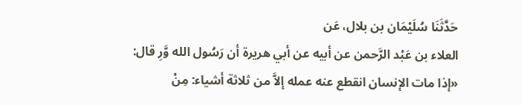حَدَّثَنَا سُلَيْمَان بن بلال، عَن
العلاء بن عَبْد الرَّحمن عن أبيه عن أبي هريرة أن رَسُول الله وَّرِ قال:
«إذا مات الإنسان انقطع عنه عمله إلاَّ من ثلاثة أشياء: مِنْ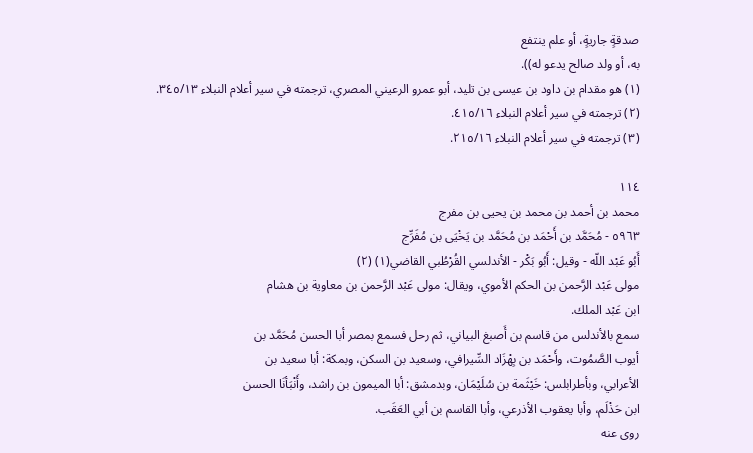صدقةٍ جاريةٍ، أو علم ينتفع
به، أو ولد صالح يدعو له)).
(١) هو مقدام بن داود بن عيسى بن تليد، أبو عمرو الرعيني المصري، ترجمته في سير أعلام النبلاء ٣٤٥/١٣.
(٢) ترجمته في سير أعلام النبلاء ٤١٥/١٦.
(٣) ترجمته في سير أعلام النبلاء ٢١٥/١٦.

١١٤
محمد بن أحمد بن محمد بن يحيى بن مفرج
٥٩٦٣ - مُحَمَّد بن أَحْمَد بن مُحَمَّد بن يَخْيَى بن مُفَرِّج
أَبُو عَبْد اللّه - وقيل: أَبُو بَكْر - الأندلسي القُرْطُبي القاضي(١) (٢)
مولى عَبْد الرَّحمن بن الحكم الأموي، ويقال: مولى عَبْد الرَّحمن بن معاوية بن هشام
ابن عَبْد الملك.
سمع بالأندلس من قاسم بن أَصبغ البياني، ثم رحل فسمع بمصر أبا الحسن مُحَمَّد بن
أيوب الصَّمُوت، وأَحْمَد بن بِهْزَاد السِّيرافي، وسعيد بن السكن، وبمكة: أبا سعيد بن
الأعرابي، وبأطرابلس: خَيْثَمة بن سُلَيْمَان، وبدمشق: أبا الميمون بن راشد، وأَنْبَأنَا الحسن
ابن حَذْلَم، وأبا يعقوب الأذرعي، وأبا القاسم بن أبي العَقَب.
روى عنه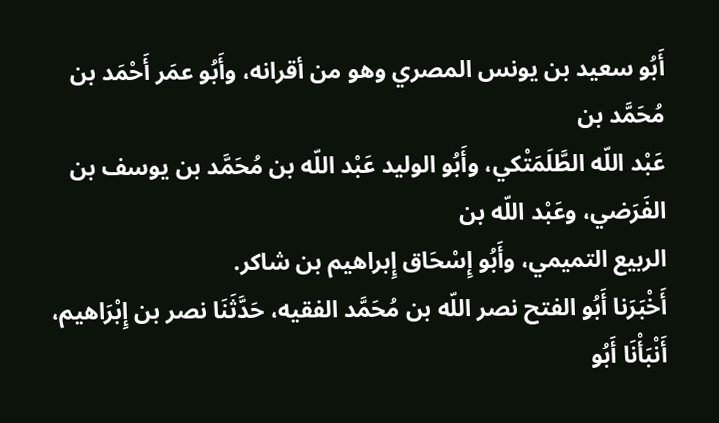أَبُو سعيد بن يونس المصري وهو من أقرانه، وأَبُو عمَر أَحْمَد بن مُحَمَّد بن
عَبْد اللّه الطَّلَمَتْكي، وأَبُو الوليد عَبْد اللّه بن مُحَمَّد بن يوسف بن الفَرَضي، وعَبْد اللّه بن
الربيع التميمي، وأَبُو إِسْحَاق إِبراهيم بن شاكر.
أَخْبَرَنا أَبُو الفتح نصر اللّه بن مُحَمَّد الفقيه، حَدَّثَنَا نصر بن إِبْرَاهيم، أَنْبَأْنَا أَبُو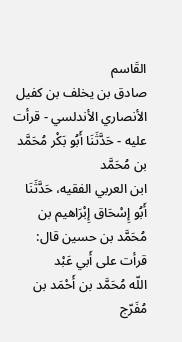القَاسم
صادق بن يخلف بن كفيل الأنصاري الأندلسي - قرأت عليه - حَدَّثَنَا أَبُو بَكْر مُحَمَّد بن مُحَمَّد
ابن العربي الفقيه، حَدَّثَنَا أَبُو إِسْحَاق إِبْرَاهيم بن مُحَمَّد بن حسين قال: قرأت على أَبي عَبْد
اللّه مُحَمَّد بن أَحْمَد بن مُفَرّج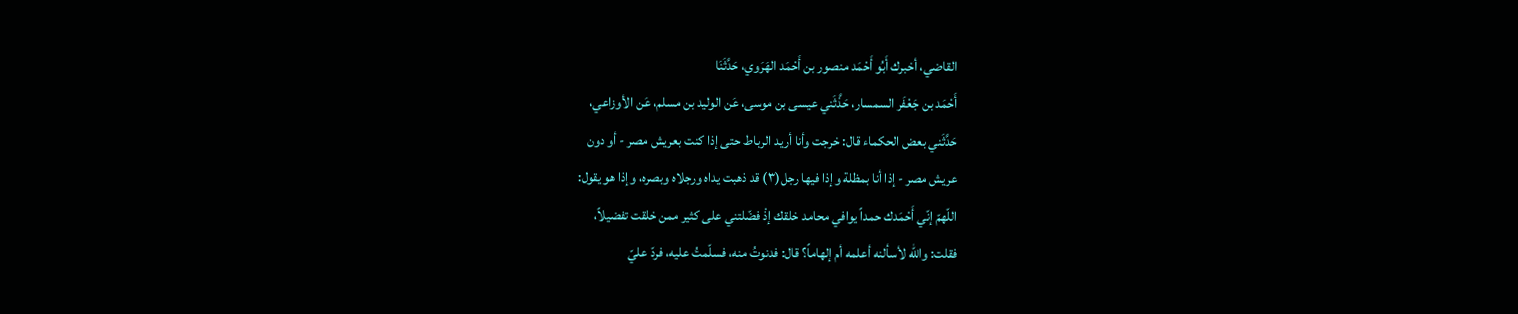القاضي، أخبرك أَبُو أَحْمَد منصور بن أَحْمَد الهَرَوي، حَدَّثَنَا
أَحْمَد بن جَعْفَر السمسار، حَذَّثَني عيسى بن موسى، عَن الوليد بن مسلم، عَن الأوزاعي،
حَدَّثَني بعض الحكماء قال: خرجت وأنا أريد الرباط حتى إذا كنت بعريش مصر - أو دون
عريش مصر - إذا أنا بمظلة وإذا فيها رجل(٣) قد ذهبت يداه ورجلاه وبصره، وإذا هو يقول:
اللّهمّ إنّي أَحْمَدك حمداً يوافي محامد خلقك إذْ فضّلتني على كثير ممن خلقت تفضيلاً،
فقلت: والله لأسألنه أعلمه أم إلهاماً؟ قال: فدنوتُ منه، فسلّمتُ عليه، فردّ عليّ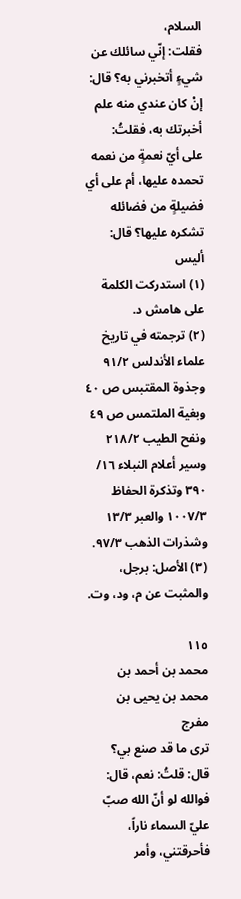السلام،
فقلت: إنّي سائلك عن شيءٍ أتخبرني به؟ قال: إنْ كان عندي منه علم أخبرتك به، فقلتُ:
على أيّ نعمةٍ من نعمه تحمده عليها، أم على أي فضيلةٍ من فضائله تشكره عليها؟ قال: أليس
(١) استدركت الكلمة على هامش د.
(٢) ترجمته في تاريخ علماء الأندلس ٩١/٢ وجذوة المقتبس ص ٤٠ وبغية الملتمس ص ٤٩ ونفح الطيب ٢١٨/٢
وسير أعلام النبلاء ١٦/ ٣٩٠ وتذكرة الحفاظ ١٠٠٧/٣ والعبر ١٣/٣ وشذرات الذهب ٩٧/٣.
(٣) الأصل: برجل، والمثبت عن م، ود، وت.

١١٥
محمد بن أحمد بن محمد بن يحيى بن مفرج
ترى ما قد صنع بي؟ قال: قلتُ: نعم، قال: فوالله لو أنّ الله صبّ عليّ السماء ناراً،
فأحرقتني، وأمر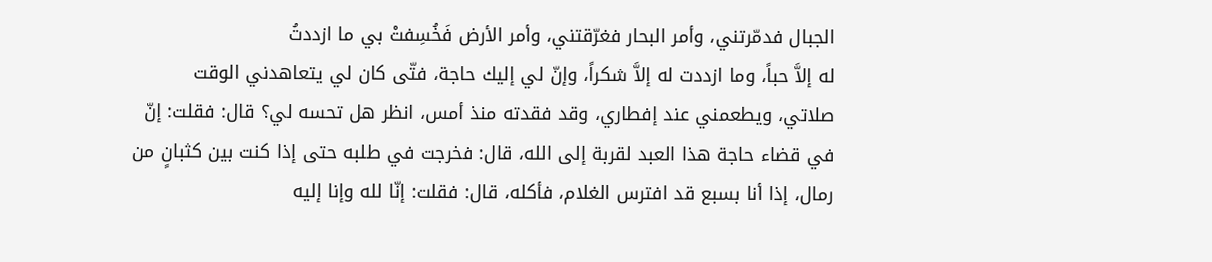الجبال فدمّرتني، وأمر البحار فغرّقتني، وأمر الأرض فَخُسِفتْ بي ما ازددتُ
له إلاَّ حباً، وما ازددت له إلاَّ شكراً، وإنّ لي إليك حاجة، فتّى كان لي يتعاهدني الوقت
صلاتي، ويطعمني عند إفطاري، وقد فقدته منذ أمس، انظر هل تحسه لي؟ قال: فقلت: إنّ
في قضاء حاجة هذا العبد لقربة إلى الله، قال: فخرجت في طلبه حتى إذا كنت بين كثبانٍ من
رمال، إذا أنا بسبع قد افترس الغلام، فأكله، قال: فقلت: إنّا لله وإنا إليه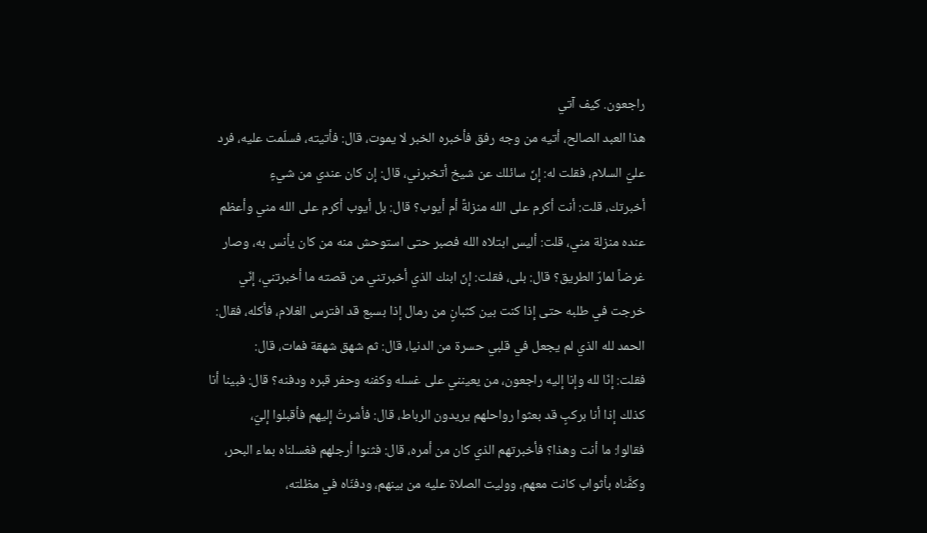راجعون. كيف آتي
هذا العبد الصالح، أتيه من وجه رفق فأخبره الخبر لا يموت، قال: فأتيته، فسلّمت عليه، فرد
عليّ السلام، فقلت له: إنّ سائلك عن شيخ أتخبرني، قال: إن كان عندي من شيءٍ
أخبرتك، قلت: أنت أكرم على الله منزلةً أم أيوب؟ قال: بل أيوب أكرم على الله مني وأعظم
عنده منزلة مني، قلت: أليس ابتلاه الله فصبر حتى استوحش منه من كان يأنس به، وصار
غرضاً لمارٌ الطريق؟ قال: بلى، فقلت: إنّ ابنك الذي أخبرتني من قصته ما أخبرتني، إنّي
خرجت في طلبه حتى إذا كنت بين كثبانٍ من رمال إذا بسبع قد افترس الغلام، فأكله، فقال:
الحمد لله الذي لم يجعل في قلبي حسرة من الدنيا، قال: ثم شهق شهقة فمات، قال:
فقلت: إنّا لله وإنا إليه راجعون، من يعينني على غسله وكفنه وحفر قبره ودفنه؟ قال: فبينا أنا
كذلك إذا أنا بركبٍ قد بعثوا رواحلهم يريدون الرباط، قال: فأشرتُ إليهم فأقبلوا إليّ،
فقالوا: ما أنت وهذا؟ فأخبرتهم الذي كان من أمره، قال: فثنوا أرجلهم فغسلناه بماء البحر،
وكفَّناه بأثواب كانت معهم، ووليت الصلاة عليه من بينهم، ودفنّاه في مظلته،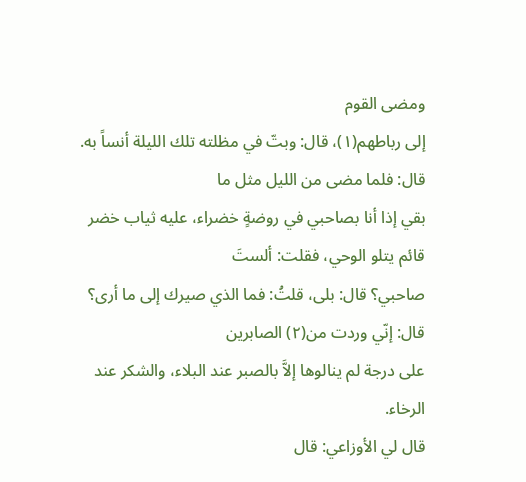ومضى القوم
إلى رباطهم(١)، قال: وبتّ في مظلته تلك الليلة أنساً به. قال: فلما مضى من الليل مثل ما
بقي إذا أنا بصاحبي في روضةٍ خضراء، عليه ثياب خضر قائم يتلو الوحي، فقلت: ألستَ
صاحبي؟ قال: بلى، قلتُ: فما الذي صيرك إلى ما أرى؟ قال: إنّي وردت من(٢) الصابرين
على درجة لم ينالوها إلاَّ بالصبر عند البلاء، والشكر عند الرخاء.
قال لي الأوزاعي: قال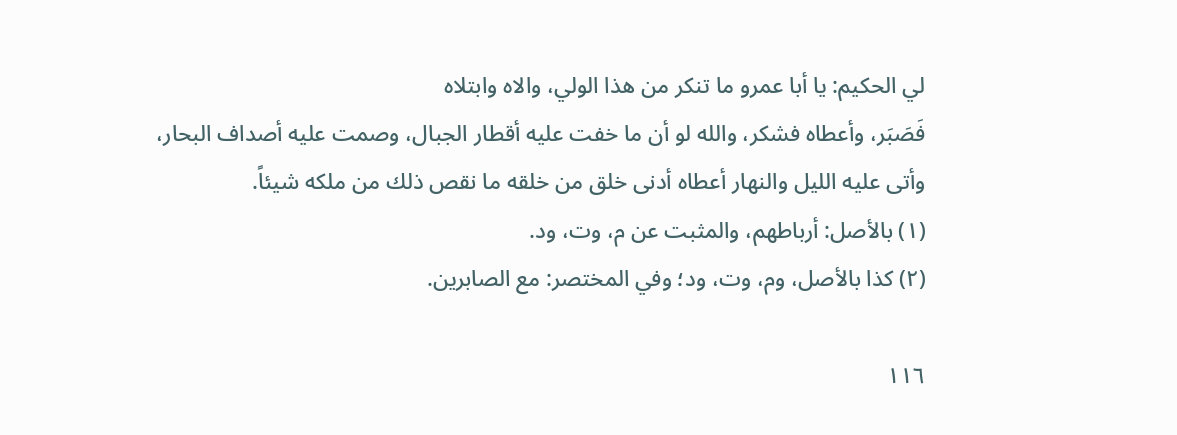لي الحكيم: يا أبا عمرو ما تنكر من هذا الولي، والاه وابتلاه
فَصَبَر، وأعطاه فشكر، والله لو أن ما خفت عليه أقطار الجبال، وصمت عليه أصداف البحار،
وأتى عليه الليل والنهار أعطاه أدنى خلق من خلقه ما نقص ذلك من ملكه شيئاً.
(١) بالأصل: أرباطهم، والمثبت عن م، وت، ود.
(٢) كذا بالأصل، وم، وت، ود؛ وفي المختصر: مع الصابرين.

١١٦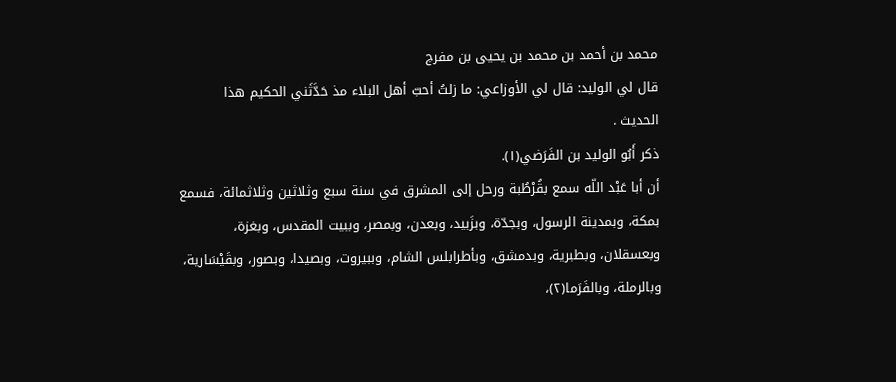محمد بن أحمد بن محمد بن یحیی بن مفرج
قال لي الوليد: قال لي الأوزاعي: ما زلتُ أحبّ أهل البلاء مذ حَدَّثَني الحكيم هذا
الحدیث .
ذكر أَبُو الوليد بن الفَرَضي(١).
أن أبا عَبْد اللّه سمع بقُرْطُبة ورحل إلى المشرق في سنة سبع وثلاثين وثلاثمائة، فسمع
بمكة، وبمدينة الرسول، وبجدّة، وبزَبيد، وبعدن، وبمصر، وببيت المقدس، وبغزة،
وبعسقلان، وبطبرية، وبدمشق، وبأطرابلس الشام، وببيروت، وبصيدا، وبصور، وبقَيْسَارية،
وبالرملة، وبالفَرَما(٢)،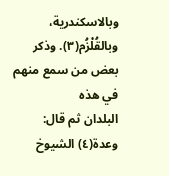وبالاسكندرية، وبالقُلْزُم(٣). وذكر بعض من سمع منهم في هذه
البلدان ثم قال: وعدة(٤) الشيوخ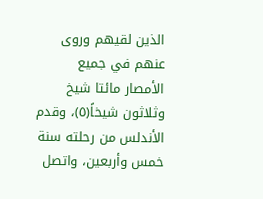الذين لقيهم وروى عنهم في جميع الأمصار مائتا شيخ
وثلاثون شيخاً(٥)، وقدم الأندلس من رحلته سنة خمس وأربعين، واتصل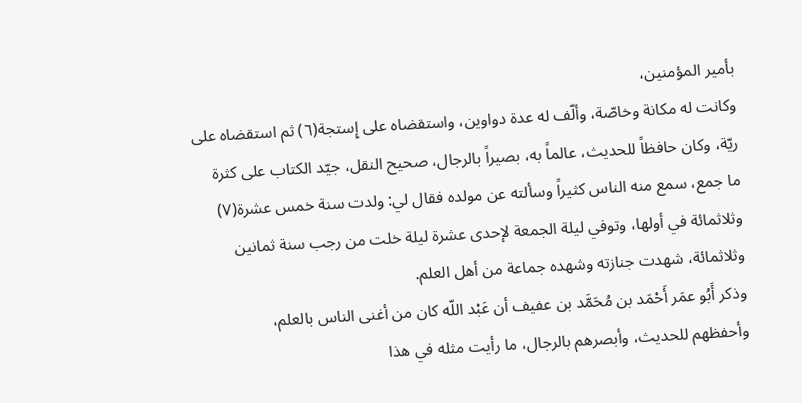بأمير المؤمنين،
وكانت له مكانة وخاصّة، وألّف له عدة دواوين، واستقضاه على إِستجة(٦) ثم استقضاه على
ريّة، وكان حافظاً للحديث، عالماً به، بصيراً بالرجال، صحيح النقل، جيّد الكتاب على كثرة
ما جمع، سمع منه الناس كثيراً وسألته عن مولده فقال لي: ولدت سنة خمس عشرة(٧)
وثلاثمائة في أولها، وتوفي ليلة الجمعة لإحدى عشرة ليلة خلت من رجب سنة ثمانين
وثلاثمائة، شهدت جنازته وشهده جماعة من أهل العلم.
وذكر أَبُو عمَر أَحْمَد بن مُحَمَّد بن عفيف أن عَبْد اللّه كان من أغنى الناس بالعلم،
وأحفظهم للحديث، وأبصرهم بالرجال، ما رأيت مثله في هذا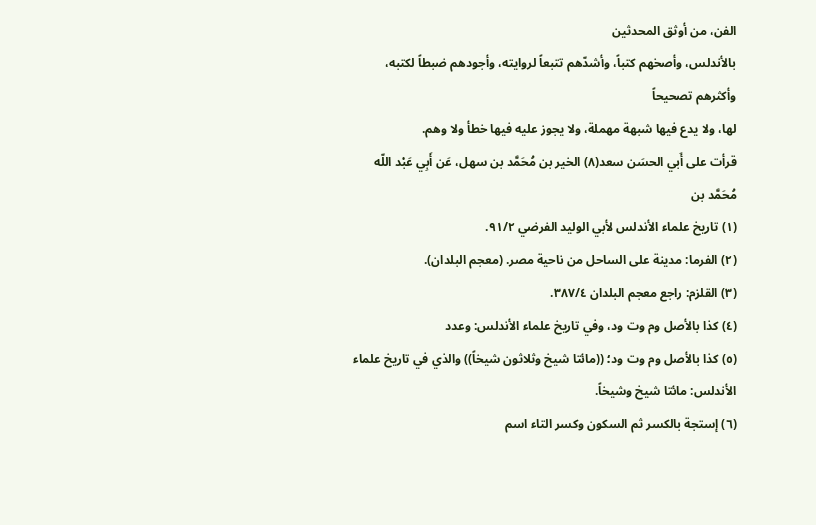الفن، من أوثق المحدثين
بالأندلس، وأصخهم كتباً، وأشدّهم تتبعاً لروايته، وأجودهم ضبطاً لكتبه، وأكثرهم تصحيحاً
لها، ولا يدع فيها شبهة مهملة، ولا يجوز عليه فيها خطأ ولا وهم.
قرأت على أَبي الحسَن سعد(٨) الخير بن مُحَمَّد بن سهل، عَن أَبِي عَبْد اللّه مُحَمَّد بن
(١) تاريخ علماء الأندلس لأبي الوليد الفرضي ٩١/٢.
(٢) الفرما: مدينة على الساحل من ناحية مصر. (معجم البلدان).
(٣) القلزم: راجع معجم البلدان ٣٨٧/٤.
(٤) كذا بالأصل وم وت ود، وفي تاريخ علماء الأندلس: وعدد
(٥) كذا بالأصل وم وت ود؛ ((مائتا شيخ وثلاثون شيخاً)) والذي في تاريخ علماء الأندلس: مائتا شيخ وشيخاً.
(٦) إستجة بالكسر ثم السكون وكسر التاء اسم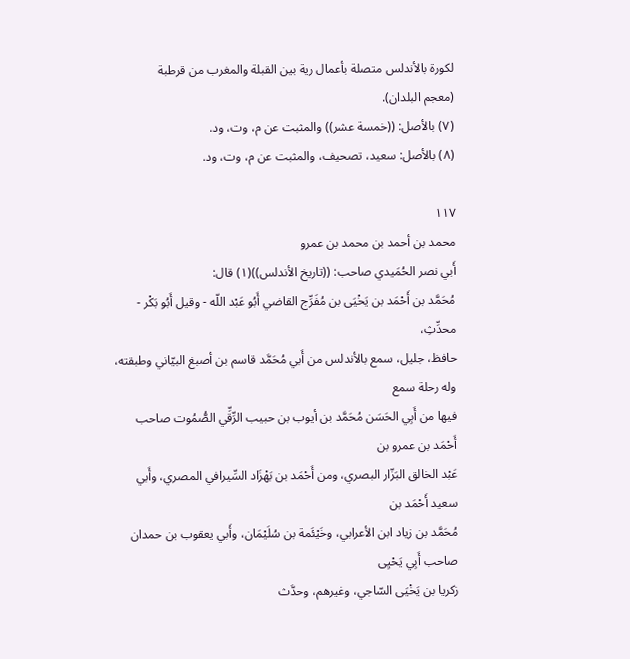لكورة بالأندلس متصلة بأعمال رية بين القبلة والمغرب من قرطبة
(معجم البلدان).
(٧) بالأصل: ((خمسة عشر)) والمثبت عن م، وت، ود.
(٨) بالأصل: سعيد، تصحيف، والمثبت عن م، وت، ود.

١١٧
محمد بن أحمد بن محمد بن عمرو
أَبي نصر الحُمَيدي صاحب: ((تاريخ الأندلس))(١) قال:
مُحَمَّد بن أَحْمَد بن يَخْيَى بن مُفَرِّج القاضي أَبُو عَبْد اللّه - وقيل أَبُو بَكْر - محدِّثِ،
حافظ، جليل، سمع بالأندلس من أَبي مُحَمَّد قاسم بن أصبغ البيّاني وطبقته، وله رحلة سمع
فيها من أَبِي الحَسَن مُحَمَّد بن أيوب بن حبيب الرِّقِّي الصُّمُوت صاحب أَحْمَد بن عمرو بن
عَبْد الخالق البَزّار البصري، ومن أَحْمَد بن بَهْزَاد السِّيرافي المصري، وأَبي سعيد أَحْمَد بن
مُحَمَّد بن زياد ابن الأعرابي، وخَيْئَمة بن سُلَيْمَان، وأَبي يعقوب بن حمدان صاحب أَبِي يَحْيِى
زكريا بن يَخْيَى السّاجي، وغيرهم، وحدَّث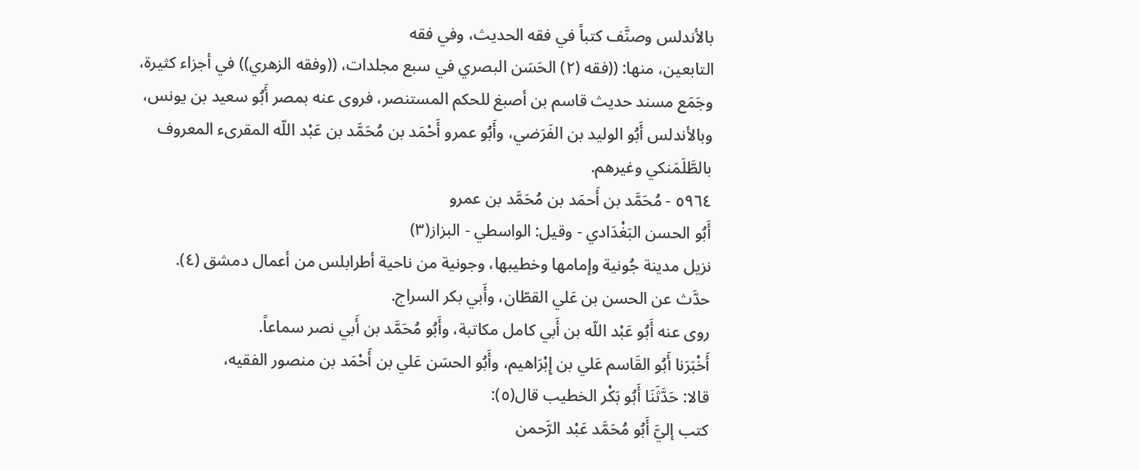بالأندلس وصنَّف كتباً في فقه الحديث، وفي فقه
التابعين، منها: ((فقه (٢) الحَسَن البصري في سبع مجلدات، ((وفقه الزهري)) في أجزاء كثيرة،
وجَمَع مسند حديث قاسم بن أصبغ للحكم المستنصر، فروى عنه بمصر أَبُو سعيد بن يونس،
وبالأندلس أَبُو الوليد بن الفَرَضي، وأَبُو عمرو أَحْمَد بن مُحَمَّد بن عَبْد اللّه المقرىء المعروف
بالطَّلَمَنکي وغيرهم.
٥٩٦٤ - مُحَمَّد بن أَحمَد بن مُحَمَّد بن عمرو
أَبُو الحسن البَغْدَادي - وقيل: الواسطي - البزاز(٣)
نزيل مدينة جُونية وإمامها وخطيبها، وجونية من ناحية أطرابلس من أعمال دمشق (٤).
حدَّث عن الحسن بن عَلي القطّان، وأَبي بكر السراج.
روى عنه أَبُو عَبْد اللّه بن أَبي كامل مكاتبة، وأَبُو مُحَمَّد بن أَبي نصر سماعاً.
أَخْبَرَنا أَبُو القَاسم عَلي بن إِبْرَاهيم، وأَبُو الحسَن عَلي بن أَحْمَد بن منصور الفقيه،
قالا: حَدَّثَنَا أَبُو بَكْر الخطيب قال(٥):
كتب إليَّ أَبُو مُحَمَّد عَبْد الرَّحمن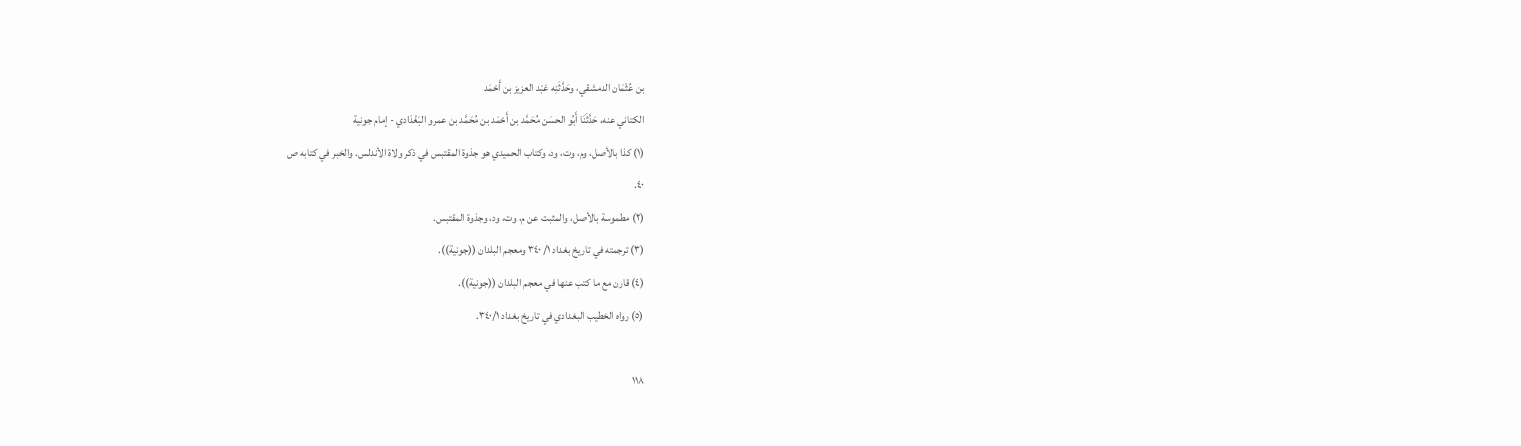بن عُثْمَان الدمشقي، وحَدَّثَنِه عَبْد العزيز بن أَحْمَد
الكتاني عنه، حَدَّثَنَا أَبُو الحسَن مُحَمَّد بن أَحْمَد بن مُحَمَّد بن عمرو البَغْدَادي - إمام جونية
(١) كذا بالأصل، وم، وت، ود، وكتاب الحميدي هو جذوة المقتبس في ذكر ولاة الأندلس. والخبر في كتابه ص
٤٠.
(٢) مطموسة بالأصل، والمثبت عن م، وت، ود، وجذوة المقتبس.
(٣) ترجمته في تاريخ بغداد ١/ ٣٤٠ ومعجم البلدان ((جونية)).
(٤) قارن مع ما كتب عنها في معجم البلدان ((جونية)).
(٥) رواه الخطيب البغدادي في تاريخ بغداد ٣٤٠/١.

١١٨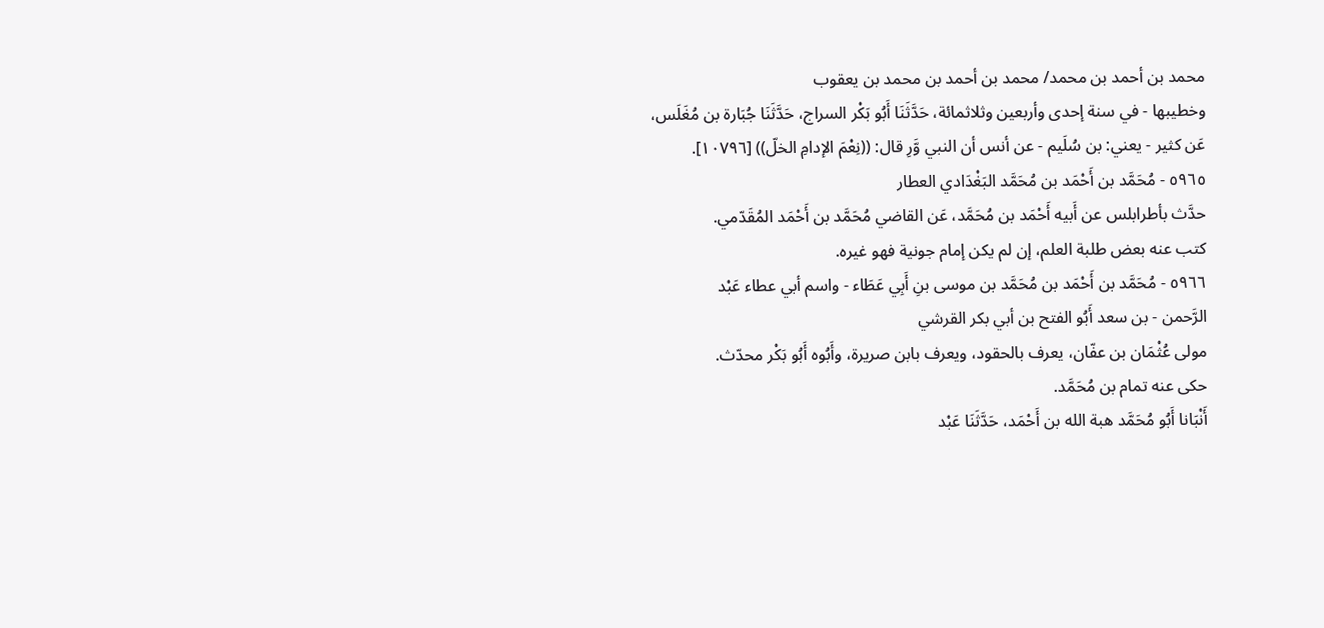محمد بن أحمد بن محمد/ محمد بن أحمد بن محمد بن يعقوب
وخطيبها - في سنة إحدى وأربعين وثلاثمائة، حَدَّثَنَا أَبُو بَكْر السراج، حَدَّثَنَا جُبَارة بن مُغَلَس،
عَن كثير - يعني: بن سُلَيم - عن أنس أن النبي وَّرِ قال: ((نِعْمَ الإدامِ الخلّ)) [١٠٧٩٦].
٥٩٦٥ - مُحَمَّد بن أَحْمَد بن مُحَمَّد البَغْدَادي العطار
حدَّث بأطرابلس عن أَبيه أَحْمَد بن مُحَمَّد، عَن القاضي مُحَمَّد بن أَحْمَد المُقَدّمي.
كتب عنه بعض طلبة العلم، إن لم يكن إمام جونية فهو غيره.
٥٩٦٦ - مُحَمَّد بن أَحْمَد بن مُحَمَّد بن موسى بنِ أَبِي عَطَاء - واسم أبي عطاء عَبْد
الرَّحمن - بن سعد أَبُو الفتح بن أبي بكر القرشي
مولى عُثْمَان بن عفّان، يعرف بالحقود، ويعرف بابن صريرة، وأَبُوه أَبُو بَكْر محدّث.
حکی عنه تمام بن مُحَمَّد.
أَنْبَانا أَبُو مُحَمَّد هبة الله بن أَحْمَد، حَدَّثَنَا عَبْد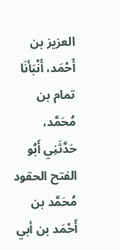العزيز بن أَحْمَد، أَنْبَأنَا تمام بن مُحَمَّد،
حَدَّثَنِي أَبُو الفتح الحقود مُحَمَّد بن أَحْمَد بن أبي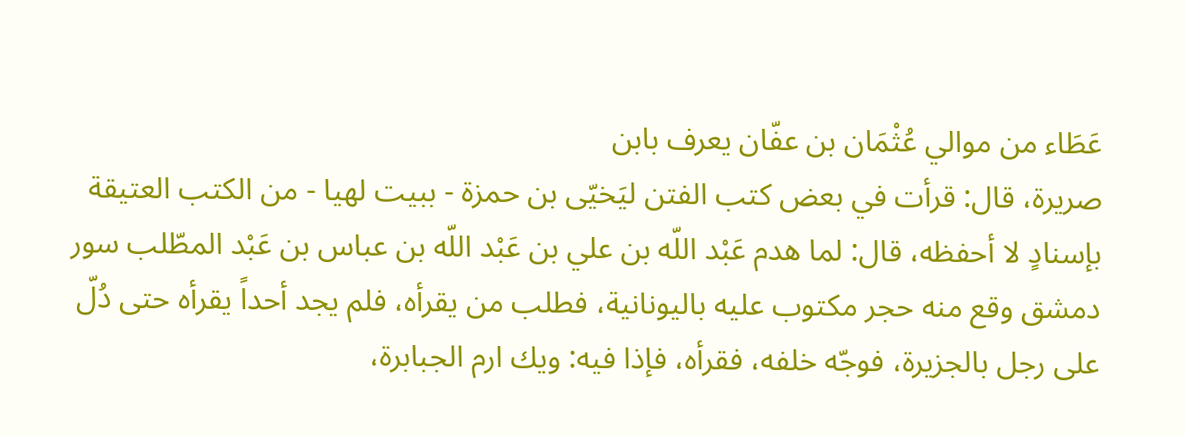عَطَاء من موالي عُثْمَان بن عفّان يعرف بابن
صريرة، قال: قرأت في بعض كتب الفتن ليَخيّى بن حمزة - ببيت لهيا - من الكتب العتيقة
بإسنادٍ لا أحفظه، قال: لما هدم عَبْد اللّه بن علي بن عَبْد اللّه بن عباس بن عَبْد المطّلب سور
دمشق وقع منه حجر مكتوب عليه باليونانية، فطلب من يقرأه، فلم يجد أحداً يقرأه حتى دُلّ
على رجل بالجزيرة، فوجّه خلفه، فقرأه، فإذا فيه: ويك ارم الجبابرة،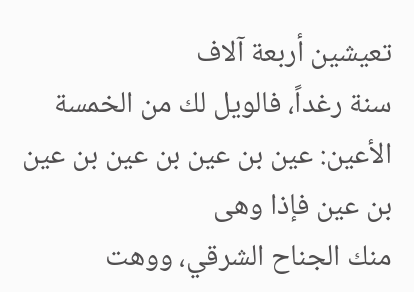تعيشين أربعة آلاف
سنة رغداً، فالويل لك من الخمسة الأعين: عين بن عين بن عين بن عين بن عين فإذا وهى
منك الجناح الشرقي، ووهت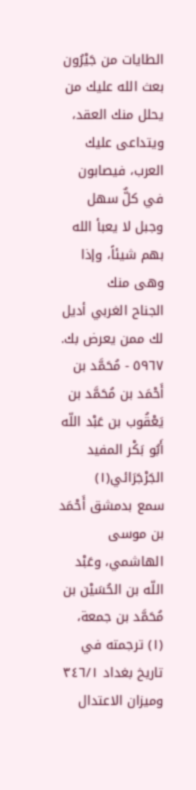الطايات من جَيْرُون بعث الله عليك من يحلل منك العقد،
ويتداعى عليك العرب، فيصابون في كلٌّ سهل وجبل لا يعبأ الله بهم شيئاً، وإذا وهى منك
الجناح الغربي أدیل لك ممن یعرض بك.
٥٩٦٧ - مُحَمَّد بن أَحْمَد بن مُحَمَّد بن يَعْقُوب بن عَبْد اللّه
أَبُو بَكْر المفيد الجَرْجَرَائي(١)
سمع بدمشق أَحْمَد بن موسى الهاشمي، وعَبْد اللّه بن الحُسَيْن بن مُحَمَّد بن جمعة،
(١) ترجمته في تاريخ بغداد ٣٤٦/١ وميزان الاعتدال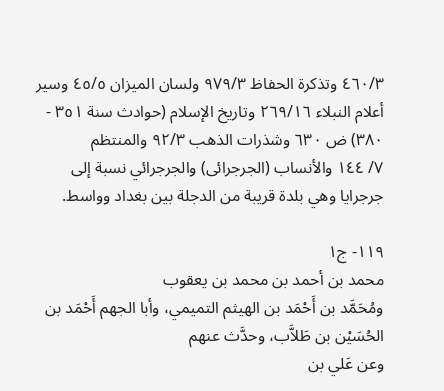٤٦٠/٣ وتذكرة الحفاظ ٩٧٩/٣ ولسان الميزان ٤٥/٥ وسير
أعلام النبلاء ٢٦٩/١٦ وتاريخ الإسلام (حوادث سنة ٣٥١ - ٣٨٠) ض ٦٣٠ وشذرات الذهب ٩٢/٣ والمنتظم
٧/ ١٤٤ والأنساب (الجرجرائى) والجرجرائي نسبة إلى جرجرايا وهي بلدة قريبة من الدجلة بين بغداد وواسط.

١١٩- ج١
محمد بن أحمد بن محمد بن يعقوب
ومُحَمَّد بن أَحْمَد بن الهيثم التميمي، وأبا الجهم أَحْمَد بن الحُسَيْن بن طَلاَّب، وحدَّث عنهم
وعن عَلي بن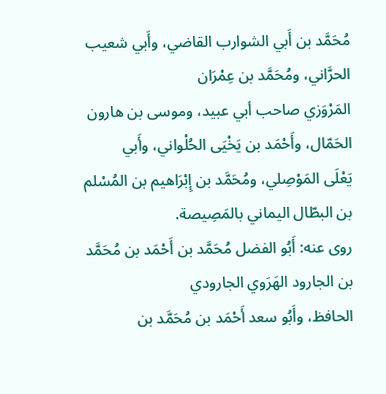مُحَمَّد بن أَبي الشوارب القاضي، وأَبي شعيب الحرَّاني، ومُحَمَّد بن عِمْرَان
المَرْوَزي صاحب أبي عبيد، وموسى بن هارون الحَمّال، وأَحْمَد بن يَخْيَى الحُلْواني، وأَبي
يَعْلَى المَوْصِلي، ومُحَمَّد بن إِبْرَاهيم بن المُسْلم بن البطّال اليماني بالمَصِيصة.
روى عنه: أَبُو الفضل مُحَمَّد بن أَحْمَد بن مُحَمَّد بن الجارود الهَرَوي الجارودي
الحافظ، وأَبُو سعد أَحْمَد بن مُحَمَّد بن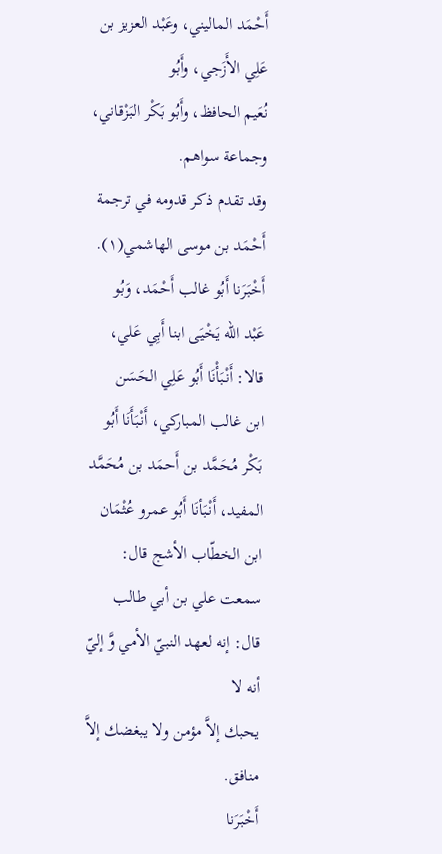أَحْمَد الماليني، وعَبْد العزيز بن عَلِي الأَزَجي، وأَبُو
نُعَيم الحافظ، وأَبُو بَكْر البَزْقاني، وجماعة سواهم.
وقد تقدم ذكر قدومه في ترجمة أَحْمَد بن موسى الهاشمي(١).
أَخْبَرَنا أَبُو غالب أَحْمَد، وَبُو عَبْد اللّه يَخْيَى ابنا أَبِي عَلي، قالا: أَنْبَأْنَا أَبُو عَلِي الحَسَن
ابن غالب المباركي، أَنْبَأَنَا أَبُو بَكْر مُحَمَّد بن أَحمَد بن مُحَمَّد المفيد، أَنْبَأنَا أَبُو عمرو عُثْمَان
ابن الخطّاب الأشج قال: سمعت علي بن أبي طالب قال: إنه لعهد النبيّ الأمي وَّ إليّ أنه لا
يحبك إلاَّ مؤمن ولا يبغضك إلاَّ منافق.
أَخْبَرَنا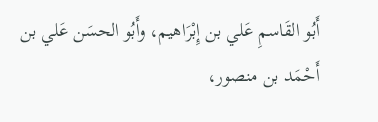أَبُو القَاسمِ عَلي بن إِبْرَاهيم، وأَبُو الحسَن عَلي بن أَحْمَد بن منصور،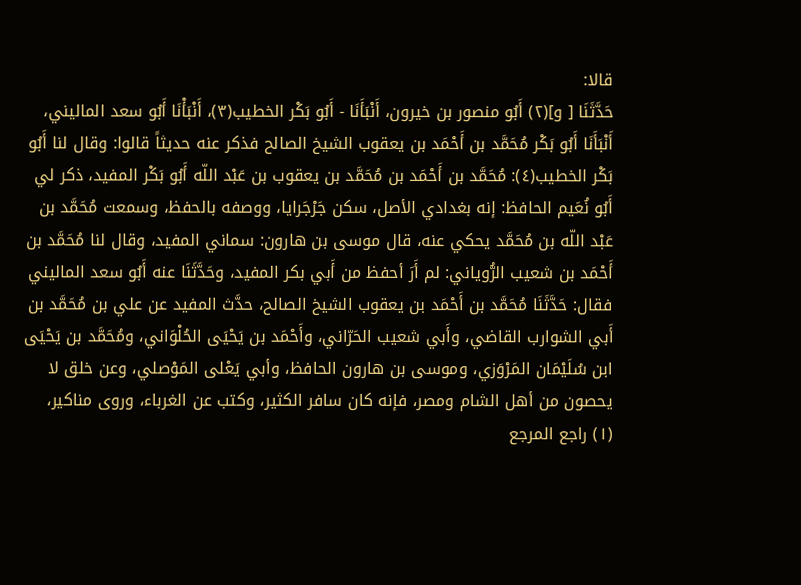قالا:
حَدَّثَنَا [ و](٢) أَبُو منصور بن خيرون، أَنْبَأَنَا - أَبُو بَكْر الخطيب(٣)، أَنْبَأْنَا أَبُو سعد الماليني،
أَنْبَأَنَا أَبُو بَكْر مُحَمَّد بن أَحْمَد بن يعقوب الشيخ الصالح فذكر عنه حديثاً قالوا: وقال لنا أَبُو
بَكْر الخطيب(٤): مُحَمَّد بن أَحْمَد بن مُحَمَّد بن يعقوب بن عَبْد اللّه أَبُو بَكْر المفيد، ذكر لي
أَبُو نُعَيم الحافظ: إنه بغدادي الأصل، سكن جَرْجَرايا، ووصفه بالحفظ، وسمعت مُحَمَّد بن
عَبْد اللّه بن مُحَمَّد يحكي عنه، قال موسى بن هارون: سماني المفيد، وقال لنا مُحَمَّد بن
أَحْمَد بن شعيب الرُّوياني: لم أَرَ أحفظ من أَبي بكر المفيد، وحَدَّثَنَا عنه أَبُو سعد الماليني
فقال: حَدَّثَنَا مُحَمَّد بن أَحْمَد بن يعقوب الشيخ الصالح، حدَّث المفيد عن علي بن مُحَمَّد بن
أَبي الشوارب القاضي، وأَبي شعيب الحَرّاني، وأَحْمَد بن يَحْيَى الحُلْوَاني، ومُحَمَّد بن يَحْيَى
ابن سُلَيْمَان المَرْوَزي، وموسى بن هارون الحافظ، وأبي يَعْلى المَوْصلي، وعن خلق لا
يحصون من أهل الشام ومصر، فإنه كان سافر الكثير، وكتب عن الغرباء، وروى مناكير،
(١) راجع المرجع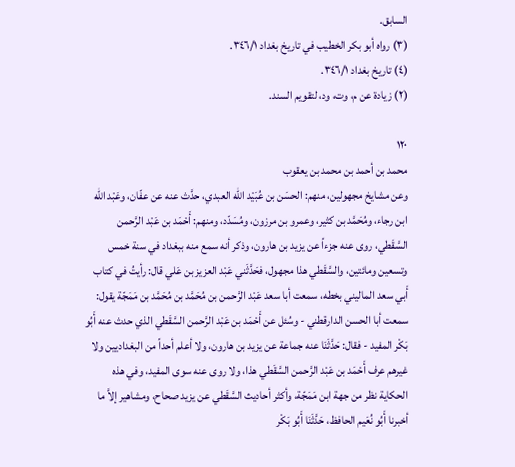السابق.
(٣) رواه أبو بكر الخطيب في تاريخ بغداد ٣٤٦/١.
(٤) تاريخ بغداد ٣٤٦/١.
(٢) زيادة عن م، وت، ود، لتقويم السند.

١٢٠
محمد بن أحمد بن محمد بن يعقوب
وعن مشايخ مجهولين، منهم: الحسَن بن عُبَيْد اللّه العبدي، حدَّث عنه عن عفّان، وعَبْد اللّه
ابن رجاء، ومُحَمَّد بن كثير، وعمرو بن مرزون، ومُسَدّد، ومنهم: أَحْمَد بن عَبْد الرَّحمن
السَّقَطي، روى عنه جزءاً عن يزيد بن هارون، وذكر أنه سمع منه ببغداد في سنة خمس
وتسعين ومائتين، والسَّقَطي هذا مجهول، فحَدَّثَني عَبْد العزيز بن عَلي قال: رأيتُ في كتاب
أَبي سعد الماليني بخطه، سمعت أبا سعد عَبْد الرَّحمن بن مُحَمَّد بن مُحَمَّد بن مَمَجّة يقول:
سمعت أبا الحسن الدارقطني - وسُئل عن أَحْمَد بن عَبْد الرَّحمن السَّقَطي الذي حدث عنه أَبُو
بَكْر المفيد - فقال: حَدَّثَنَا عنه جماعة عن يزيد بن هارون، ولا أعلم أحداً من البغداديين ولا
غيرهم عرف أَحْمَد بن عَبْد الرَّحمن السَّقَطي هذا، ولا روى عنه سوى المفيد، وفي هذه
الحكاية نظر من جهة ابن مَمَجّة، وأكثر أحاديث السَّقَطي عن يزيد صحاح، ومشاهير إلاَّ ما
أخبرنا أَبُو نُعَيم الحافظ، حَدَّثَنَا أَبُو بَكْر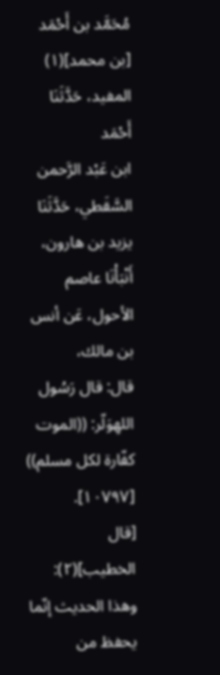مُحَمَّد بن أَحْمَد [بن محمد](١) المفيد، حَدَّثَنَا أَحْمَد
ابن عَبْد الرَّحمن السَّقَطي، حَدَّثَنَا يزيد بن هارون، أَنْبَأْنَا عاصم الأحول، عَن أنس بن مالك،
قال: قال رَسُول اللهِوَلّر: ((الموت كفّارة لكل مسلم)) [١٠٧٩٧].
[قال الخطيب](٢): وهذا الحديث إنّما يحفظ من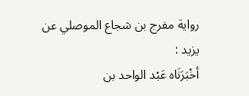رواية مفرج بن شجاع الموصلي عن
یزید :
أخْبَرَنَاه عَبْد الواحد بن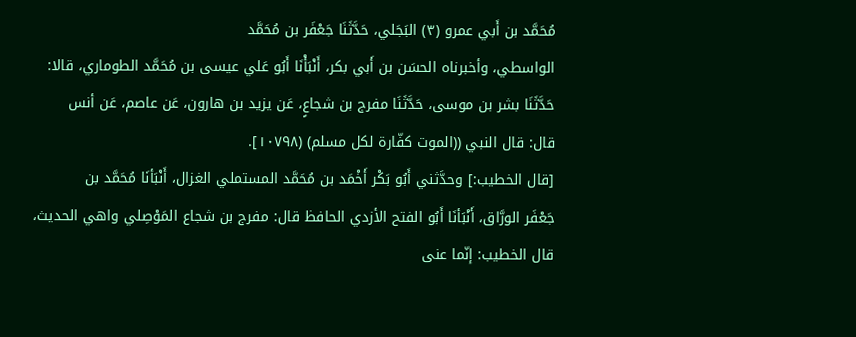مُحَمَّد بن أَبي عمرو (٣) البَجَلي، حَدَّثَنَا جَعْفَر بن مُحَمَّد
الواسطي، وأخبرناه الحسَن بن أَبي بكر، أَنْبَأْنَا أَبُو عَلي عيسى بن مُحَمَّد الطوماري، قالا:
حَدَّثَنَا بشر بن موسى، حَدَّثَنَا مفرج بن شجاعٍ، عَن يزيد بن هارون، عَن عاصم، عَن أنس
قال: قال النبي ((الموت كفّارة لكل مسلم) (١٠٧٩٨].
[قال الخطيب:] وحدَّثني أَبُو بَكْر أَخْمَد بن مُحَمَّد المستملي الغزال، أَنْبَأنَا مُحَمَّد بن
جَعْفَر الورَّاق، أَنْبَأنَا أَبُو الفتح الأزدي الحافظ قال: مفرج بن شجاع المَوْصِلي واهي الحديث،
قال الخطيب: إنّما عنى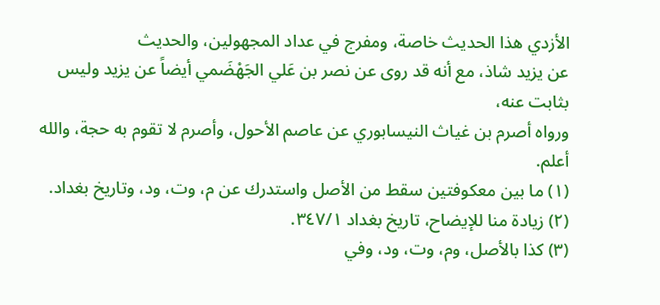الأزدي هذا الحديث خاصة، ومفرج في عداد المجهولين، والحديث
عن يزيد شاذ، مع أنه قد روى عن نصر بن عَلي الجَهْضَمي أيضاً عن يزيد وليس بثابت عنه،
ورواه أصرم بن غياث النيسابوري عن عاصم الأحول، وأصرم لا تقوم به حجة، والله أعلم.
(١) ما بين معكوفتين سقط من الأصل واستدرك عن م، وت، ود، وتاريخ بغداد.
(٢) زيادة منا للإيضاح، تاريخ بغداد ٣٤٧/١.
(٣) كذا بالأصل، وم، وت، ود، وفي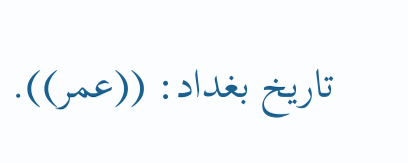تاريخ بغداد: ((عمر)).